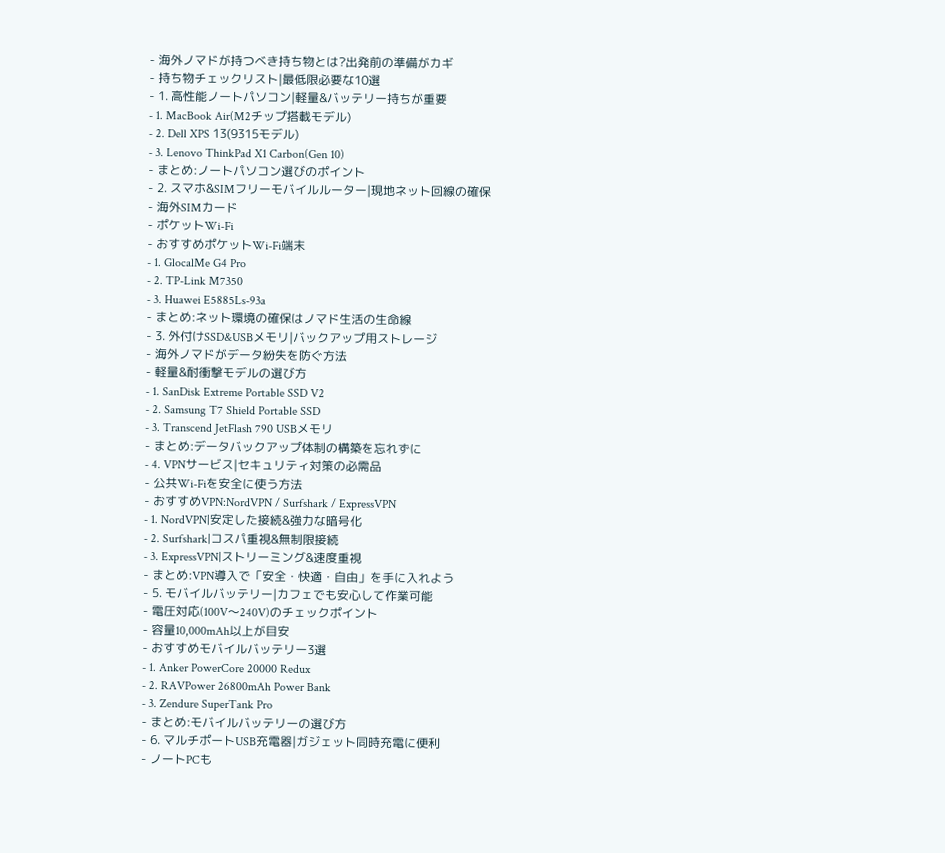- 海外ノマドが持つべき持ち物とは?出発前の準備がカギ
- 持ち物チェックリスト|最低限必要な10選
- 1. 高性能ノートパソコン|軽量&バッテリー持ちが重要
- 1. MacBook Air(M2チップ搭載モデル)
- 2. Dell XPS 13(9315モデル)
- 3. Lenovo ThinkPad X1 Carbon(Gen 10)
- まとめ:ノートパソコン選びのポイント
- 2. スマホ&SIMフリーモバイルルーター|現地ネット回線の確保
- 海外SIMカード
- ポケットWi-Fi
- おすすめポケットWi-Fi端末
- 1. GlocalMe G4 Pro
- 2. TP-Link M7350
- 3. Huawei E5885Ls-93a
- まとめ:ネット環境の確保はノマド生活の生命線
- 3. 外付けSSD&USBメモリ|バックアップ用ストレージ
- 海外ノマドがデータ紛失を防ぐ方法
- 軽量&耐衝撃モデルの選び方
- 1. SanDisk Extreme Portable SSD V2
- 2. Samsung T7 Shield Portable SSD
- 3. Transcend JetFlash 790 USBメモリ
- まとめ:データバックアップ体制の構築を忘れずに
- 4. VPNサービス|セキュリティ対策の必需品
- 公共Wi-Fiを安全に使う方法
- おすすめVPN:NordVPN / Surfshark / ExpressVPN
- 1. NordVPN|安定した接続&強力な暗号化
- 2. Surfshark|コスパ重視&無制限接続
- 3. ExpressVPN|ストリーミング&速度重視
- まとめ:VPN導入で「安全・快適・自由」を手に入れよう
- 5. モバイルバッテリー|カフェでも安心して作業可能
- 電圧対応(100V〜240V)のチェックポイント
- 容量10,000mAh以上が目安
- おすすめモバイルバッテリー3選
- 1. Anker PowerCore 20000 Redux
- 2. RAVPower 26800mAh Power Bank
- 3. Zendure SuperTank Pro
- まとめ:モバイルバッテリーの選び方
- 6. マルチポートUSB充電器|ガジェット同時充電に便利
- ノートPCも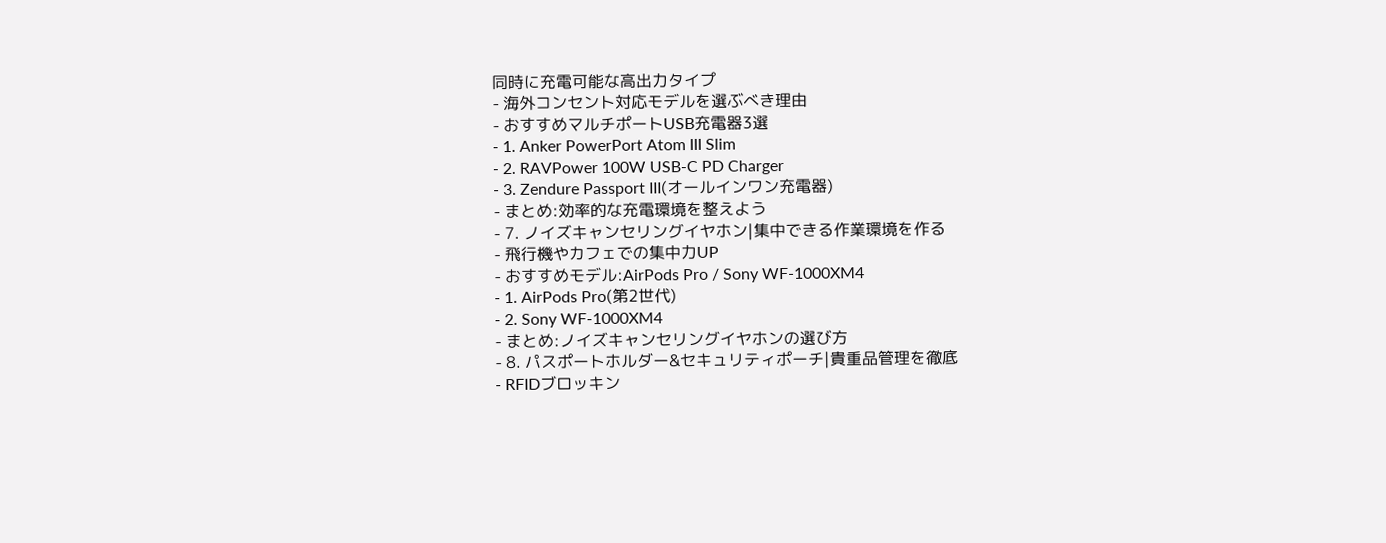同時に充電可能な高出力タイプ
- 海外コンセント対応モデルを選ぶべき理由
- おすすめマルチポートUSB充電器3選
- 1. Anker PowerPort Atom III Slim
- 2. RAVPower 100W USB-C PD Charger
- 3. Zendure Passport III(オールインワン充電器)
- まとめ:効率的な充電環境を整えよう
- 7. ノイズキャンセリングイヤホン|集中できる作業環境を作る
- 飛行機やカフェでの集中力UP
- おすすめモデル:AirPods Pro / Sony WF-1000XM4
- 1. AirPods Pro(第2世代)
- 2. Sony WF-1000XM4
- まとめ:ノイズキャンセリングイヤホンの選び方
- 8. パスポートホルダー&セキュリティポーチ|貴重品管理を徹底
- RFIDブロッキン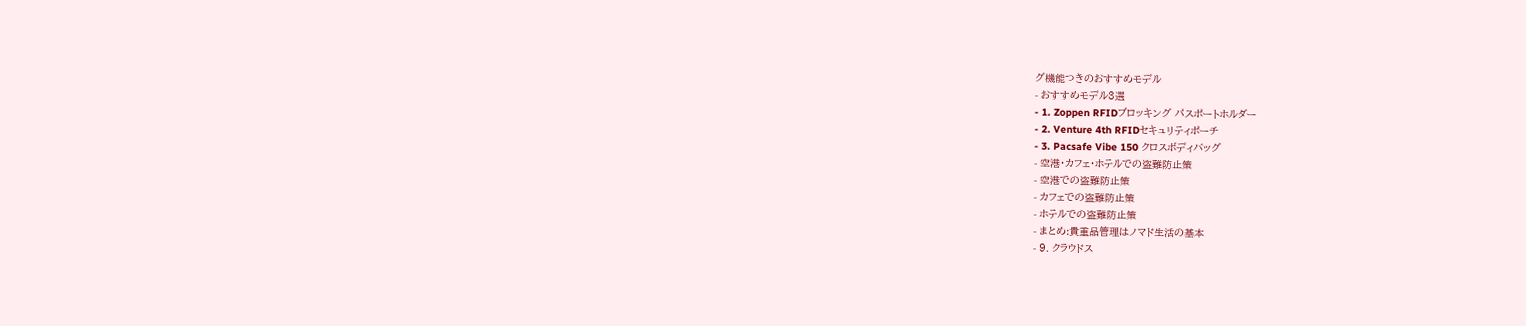グ機能つきのおすすめモデル
- おすすめモデル3選
- 1. Zoppen RFIDブロッキング パスポートホルダー
- 2. Venture 4th RFIDセキュリティポーチ
- 3. Pacsafe Vibe 150 クロスボディバッグ
- 空港・カフェ・ホテルでの盗難防止策
- 空港での盗難防止策
- カフェでの盗難防止策
- ホテルでの盗難防止策
- まとめ:貴重品管理はノマド生活の基本
- 9. クラウドス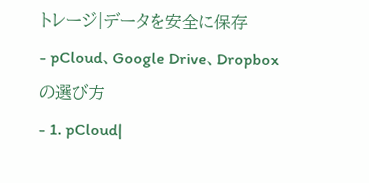トレージ|データを安全に保存
- pCloud、Google Drive、Dropboxの選び方
- 1. pCloud|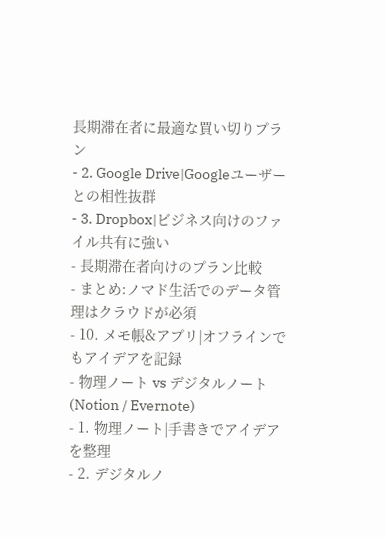長期滞在者に最適な買い切りプラン
- 2. Google Drive|Googleユーザーとの相性抜群
- 3. Dropbox|ビジネス向けのファイル共有に強い
- 長期滞在者向けのプラン比較
- まとめ:ノマド生活でのデータ管理はクラウドが必須
- 10. メモ帳&アプリ|オフラインでもアイデアを記録
- 物理ノート vs デジタルノート(Notion / Evernote)
- 1. 物理ノート|手書きでアイデアを整理
- 2. デジタルノ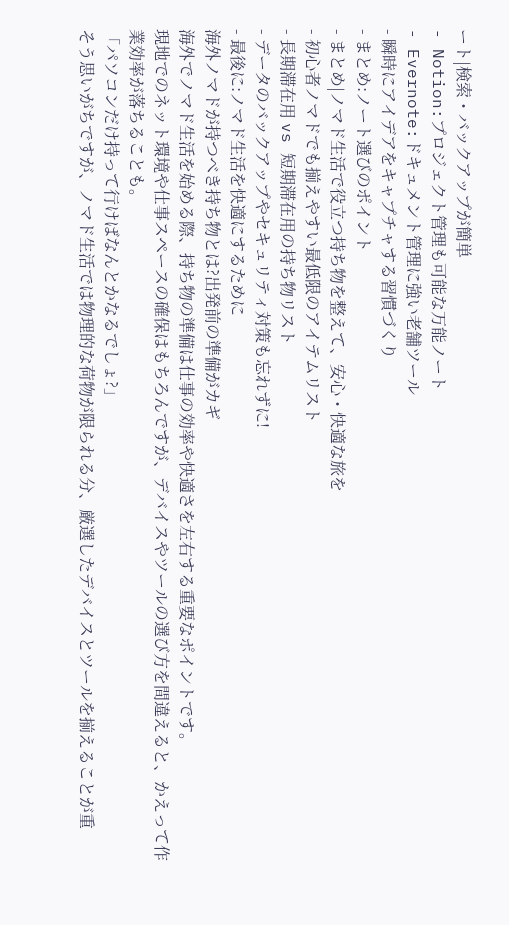ート|検索・バックアップが簡単
- Notion:プロジェクト管理も可能な万能ノート
- Evernote:ドキュメント管理に強い老舗ツール
- 瞬時にアイデアをキャプチャする習慣づくり
- まとめ:ノート選びのポイント
- まとめ|ノマド生活で役立つ持ち物を整えて、安心・快適な旅を
- 初心者ノマドでも揃えやすい最低限のアイテムリスト
- 長期滞在用 vs 短期滞在用の持ち物リスト
- データのバックアップやセキュリティ対策も忘れずに!
- 最後に:ノマド生活を快適にするために
海外ノマドが持つべき持ち物とは?出発前の準備がカギ
海外でノマド生活を始める際、持ち物の準備は仕事の効率や快適さを左右する重要なポイントです。
現地でのネット環境や仕事スペースの確保はもちろんですが、デバイスやツールの選び方を間違えると、かえって作業効率が落ちることも。
「パソコンだけ持って行けばなんとかなるでしょ?」
そう思いがちですが、ノマド生活では物理的な荷物が限られる分、厳選したデバイスとツールを揃えることが重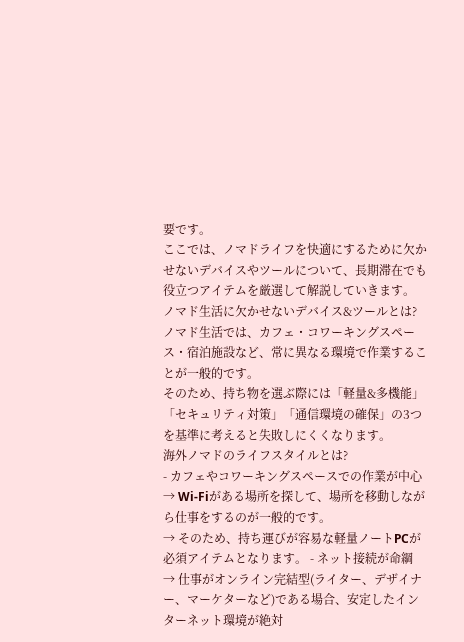要です。
ここでは、ノマドライフを快適にするために欠かせないデバイスやツールについて、長期滞在でも役立つアイテムを厳選して解説していきます。
ノマド生活に欠かせないデバイス&ツールとは?
ノマド生活では、カフェ・コワーキングスペース・宿泊施設など、常に異なる環境で作業することが一般的です。
そのため、持ち物を選ぶ際には「軽量&多機能」「セキュリティ対策」「通信環境の確保」の3つを基準に考えると失敗しにくくなります。
海外ノマドのライフスタイルとは?
- カフェやコワーキングスペースでの作業が中心
→ Wi-Fiがある場所を探して、場所を移動しながら仕事をするのが一般的です。
→ そのため、持ち運びが容易な軽量ノートPCが必須アイテムとなります。 - ネット接続が命綱
→ 仕事がオンライン完結型(ライター、デザイナー、マーケターなど)である場合、安定したインターネット環境が絶対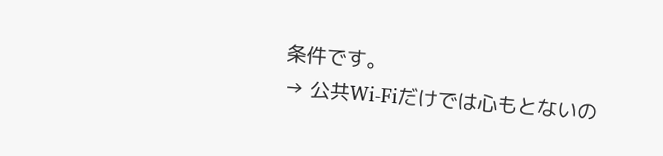条件です。
→ 公共Wi-Fiだけでは心もとないの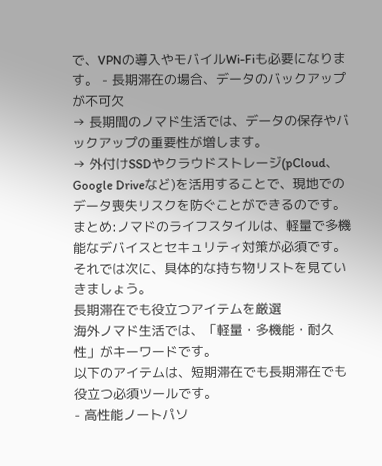で、VPNの導入やモバイルWi-Fiも必要になります。 - 長期滞在の場合、データのバックアップが不可欠
→ 長期間のノマド生活では、データの保存やバックアップの重要性が増します。
→ 外付けSSDやクラウドストレージ(pCloud、Google Driveなど)を活用することで、現地でのデータ喪失リスクを防ぐことができるのです。
まとめ:ノマドのライフスタイルは、軽量で多機能なデバイスとセキュリティ対策が必須です。
それでは次に、具体的な持ち物リストを見ていきましょう。
長期滞在でも役立つアイテムを厳選
海外ノマド生活では、「軽量・多機能・耐久性」がキーワードです。
以下のアイテムは、短期滞在でも長期滞在でも役立つ必須ツールです。
- 高性能ノートパソ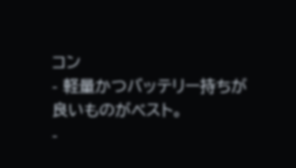コン
- 軽量かつバッテリー持ちが良いものがベスト。
-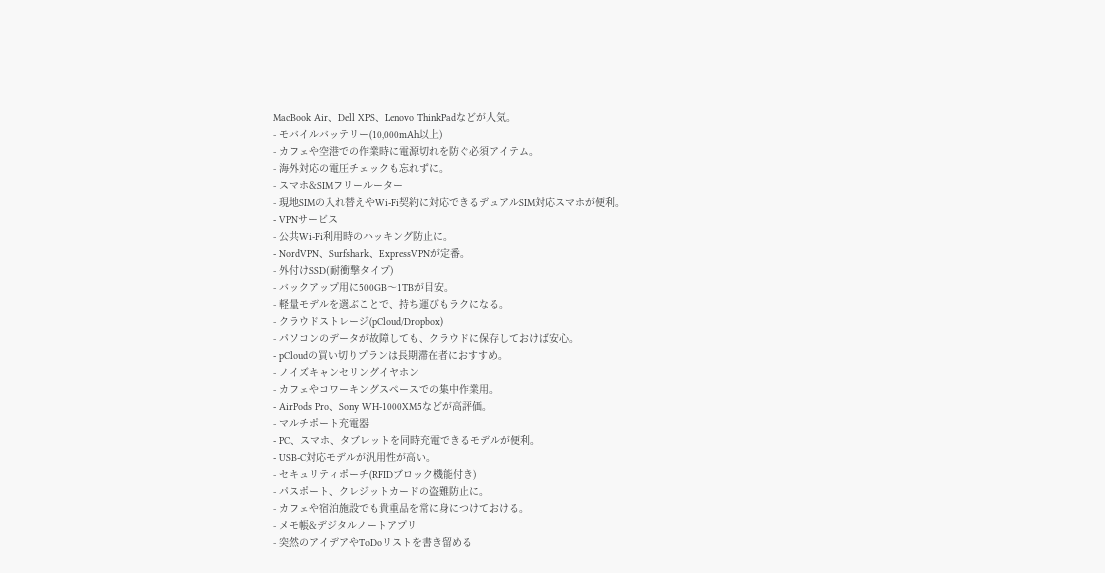MacBook Air、Dell XPS、Lenovo ThinkPadなどが人気。
- モバイルバッテリー(10,000mAh以上)
- カフェや空港での作業時に電源切れを防ぐ必須アイテム。
- 海外対応の電圧チェックも忘れずに。
- スマホ&SIMフリールーター
- 現地SIMの入れ替えやWi-Fi契約に対応できるデュアルSIM対応スマホが便利。
- VPNサービス
- 公共Wi-Fi利用時のハッキング防止に。
- NordVPN、Surfshark、ExpressVPNが定番。
- 外付けSSD(耐衝撃タイプ)
- バックアップ用に500GB〜1TBが目安。
- 軽量モデルを選ぶことで、持ち運びもラクになる。
- クラウドストレージ(pCloud/Dropbox)
- パソコンのデータが故障しても、クラウドに保存しておけば安心。
- pCloudの買い切りプランは長期滞在者におすすめ。
- ノイズキャンセリングイヤホン
- カフェやコワーキングスペースでの集中作業用。
- AirPods Pro、Sony WH-1000XM5などが高評価。
- マルチポート充電器
- PC、スマホ、タブレットを同時充電できるモデルが便利。
- USB-C対応モデルが汎用性が高い。
- セキュリティポーチ(RFIDブロック機能付き)
- パスポート、クレジットカードの盗難防止に。
- カフェや宿泊施設でも貴重品を常に身につけておける。
- メモ帳&デジタルノートアプリ
- 突然のアイデアやToDoリストを書き留める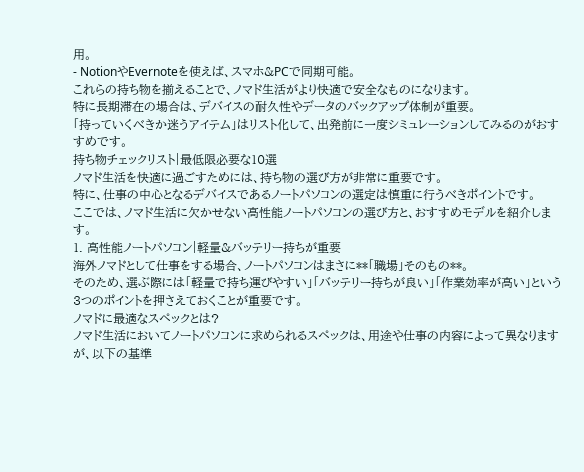用。
- NotionやEvernoteを使えば、スマホ&PCで同期可能。
これらの持ち物を揃えることで、ノマド生活がより快適で安全なものになります。
特に長期滞在の場合は、デバイスの耐久性やデータのバックアップ体制が重要。
「持っていくべきか迷うアイテム」はリスト化して、出発前に一度シミュレーションしてみるのがおすすめです。
持ち物チェックリスト|最低限必要な10選
ノマド生活を快適に過ごすためには、持ち物の選び方が非常に重要です。
特に、仕事の中心となるデバイスであるノートパソコンの選定は慎重に行うべきポイントです。
ここでは、ノマド生活に欠かせない高性能ノートパソコンの選び方と、おすすめモデルを紹介します。
1. 高性能ノートパソコン|軽量&バッテリー持ちが重要
海外ノマドとして仕事をする場合、ノートパソコンはまさに**「職場」そのもの**。
そのため、選ぶ際には「軽量で持ち運びやすい」「バッテリー持ちが良い」「作業効率が高い」という3つのポイントを押さえておくことが重要です。
ノマドに最適なスペックとは?
ノマド生活においてノートパソコンに求められるスペックは、用途や仕事の内容によって異なりますが、以下の基準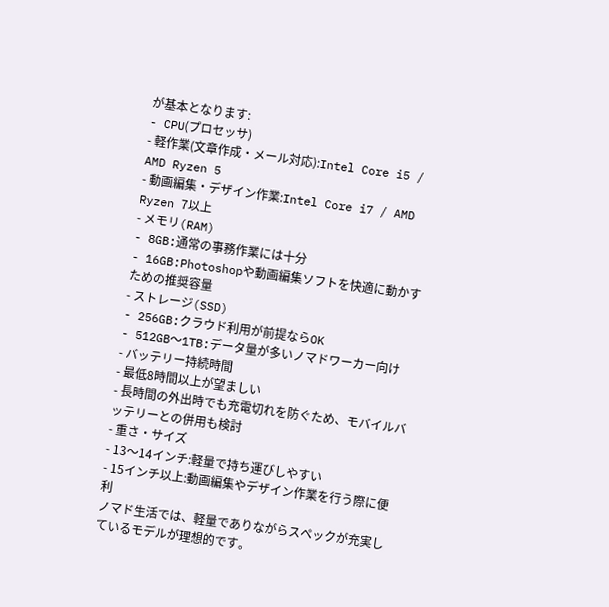が基本となります:
- CPU(プロセッサ)
- 軽作業(文章作成・メール対応):Intel Core i5 / AMD Ryzen 5
- 動画編集・デザイン作業:Intel Core i7 / AMD Ryzen 7以上
- メモリ(RAM)
- 8GB:通常の事務作業には十分
- 16GB:Photoshopや動画編集ソフトを快適に動かすための推奨容量
- ストレージ(SSD)
- 256GB:クラウド利用が前提ならOK
- 512GB〜1TB:データ量が多いノマドワーカー向け
- バッテリー持続時間
- 最低8時間以上が望ましい
- 長時間の外出時でも充電切れを防ぐため、モバイルバッテリーとの併用も検討
- 重さ・サイズ
- 13〜14インチ:軽量で持ち運びしやすい
- 15インチ以上:動画編集やデザイン作業を行う際に便利
ノマド生活では、軽量でありながらスペックが充実しているモデルが理想的です。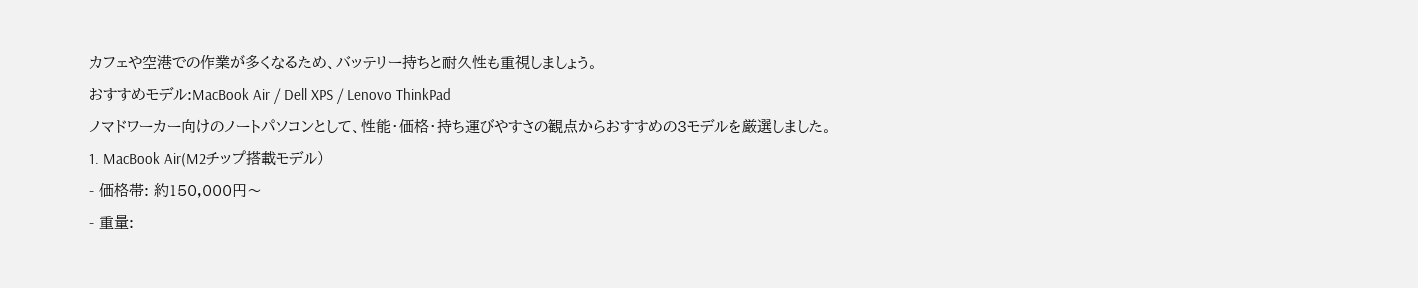カフェや空港での作業が多くなるため、バッテリー持ちと耐久性も重視しましょう。
おすすめモデル:MacBook Air / Dell XPS / Lenovo ThinkPad
ノマドワーカー向けのノートパソコンとして、性能・価格・持ち運びやすさの観点からおすすめの3モデルを厳選しました。
1. MacBook Air(M2チップ搭載モデル)
- 価格帯: 約150,000円〜
- 重量: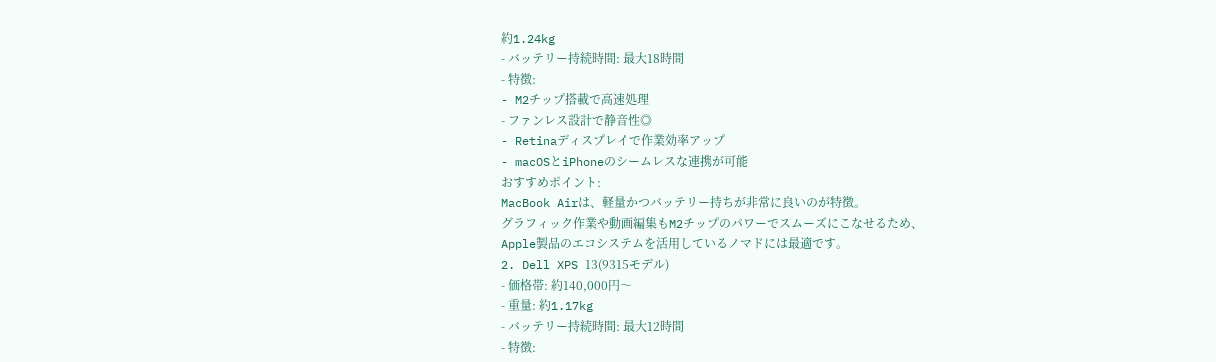約1.24kg
- バッテリー持続時間: 最大18時間
- 特徴:
- M2チップ搭載で高速処理
- ファンレス設計で静音性◎
- Retinaディスプレイで作業効率アップ
- macOSとiPhoneのシームレスな連携が可能
おすすめポイント:
MacBook Airは、軽量かつバッテリー持ちが非常に良いのが特徴。
グラフィック作業や動画編集もM2チップのパワーでスムーズにこなせるため、
Apple製品のエコシステムを活用しているノマドには最適です。
2. Dell XPS 13(9315モデル)
- 価格帯: 約140,000円〜
- 重量: 約1.17kg
- バッテリー持続時間: 最大12時間
- 特徴: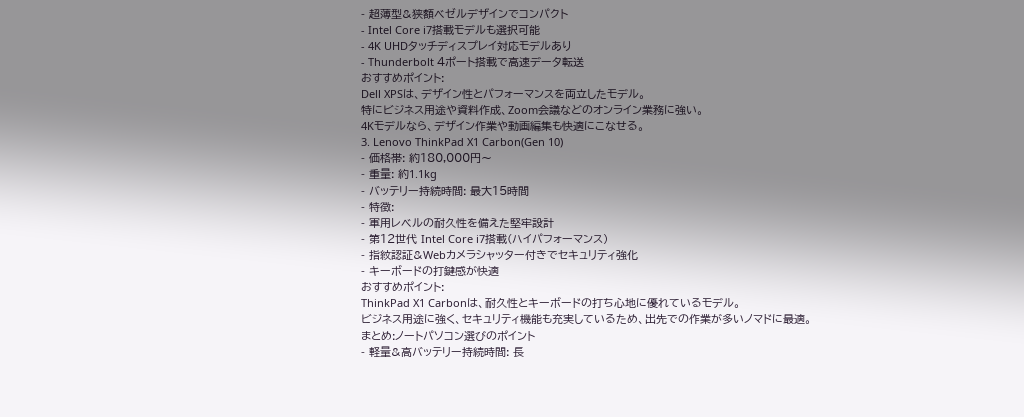- 超薄型&狭額ベゼルデザインでコンパクト
- Intel Core i7搭載モデルも選択可能
- 4K UHDタッチディスプレイ対応モデルあり
- Thunderbolt 4ポート搭載で高速データ転送
おすすめポイント:
Dell XPSは、デザイン性とパフォーマンスを両立したモデル。
特にビジネス用途や資料作成、Zoom会議などのオンライン業務に強い。
4Kモデルなら、デザイン作業や動画編集も快適にこなせる。
3. Lenovo ThinkPad X1 Carbon(Gen 10)
- 価格帯: 約180,000円〜
- 重量: 約1.1kg
- バッテリー持続時間: 最大15時間
- 特徴:
- 軍用レベルの耐久性を備えた堅牢設計
- 第12世代 Intel Core i7搭載(ハイパフォーマンス)
- 指紋認証&Webカメラシャッター付きでセキュリティ強化
- キーボードの打鍵感が快適
おすすめポイント:
ThinkPad X1 Carbonは、耐久性とキーボードの打ち心地に優れているモデル。
ビジネス用途に強く、セキュリティ機能も充実しているため、出先での作業が多いノマドに最適。
まとめ:ノートパソコン選びのポイント
- 軽量&高バッテリー持続時間: 長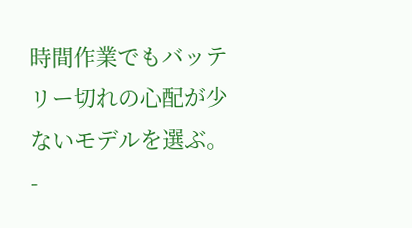時間作業でもバッテリー切れの心配が少ないモデルを選ぶ。
-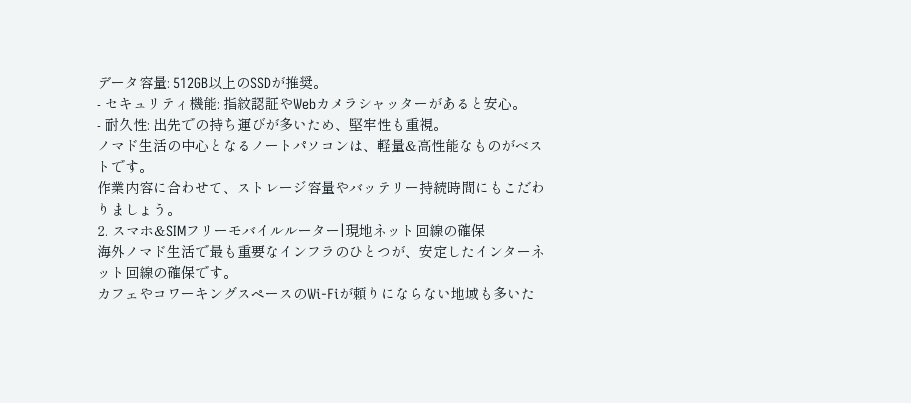データ容量: 512GB以上のSSDが推奨。
- セキュリティ機能: 指紋認証やWebカメラシャッターがあると安心。
- 耐久性: 出先での持ち運びが多いため、堅牢性も重視。
ノマド生活の中心となるノートパソコンは、軽量&高性能なものがベストです。
作業内容に合わせて、ストレージ容量やバッテリー持続時間にもこだわりましょう。
2. スマホ&SIMフリーモバイルルーター|現地ネット回線の確保
海外ノマド生活で最も重要なインフラのひとつが、安定したインターネット回線の確保です。
カフェやコワーキングスペースのWi-Fiが頼りにならない地域も多いた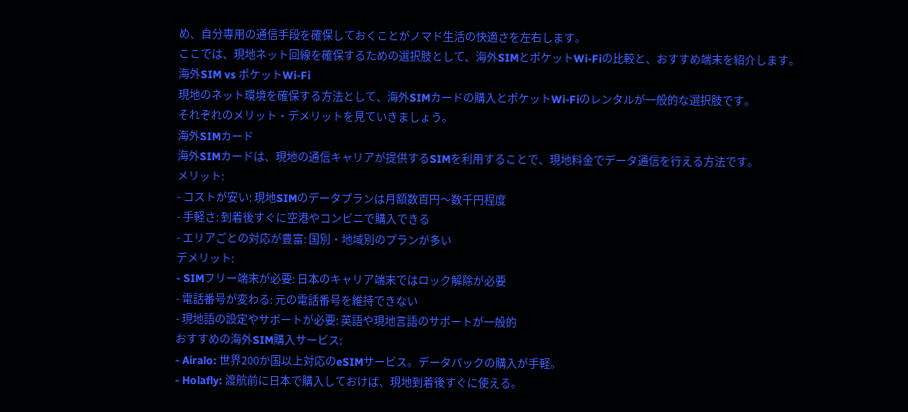め、自分専用の通信手段を確保しておくことがノマド生活の快適さを左右します。
ここでは、現地ネット回線を確保するための選択肢として、海外SIMとポケットWi-Fiの比較と、おすすめ端末を紹介します。
海外SIM vs ポケットWi-Fi
現地のネット環境を確保する方法として、海外SIMカードの購入とポケットWi-Fiのレンタルが一般的な選択肢です。
それぞれのメリット・デメリットを見ていきましょう。
海外SIMカード
海外SIMカードは、現地の通信キャリアが提供するSIMを利用することで、現地料金でデータ通信を行える方法です。
メリット:
- コストが安い: 現地SIMのデータプランは月額数百円〜数千円程度
- 手軽さ: 到着後すぐに空港やコンビニで購入できる
- エリアごとの対応が豊富: 国別・地域別のプランが多い
デメリット:
- SIMフリー端末が必要: 日本のキャリア端末ではロック解除が必要
- 電話番号が変わる: 元の電話番号を維持できない
- 現地語の設定やサポートが必要: 英語や現地言語のサポートが一般的
おすすめの海外SIM購入サービス:
- Airalo: 世界200か国以上対応のeSIMサービス。データパックの購入が手軽。
- Holafly: 渡航前に日本で購入しておけば、現地到着後すぐに使える。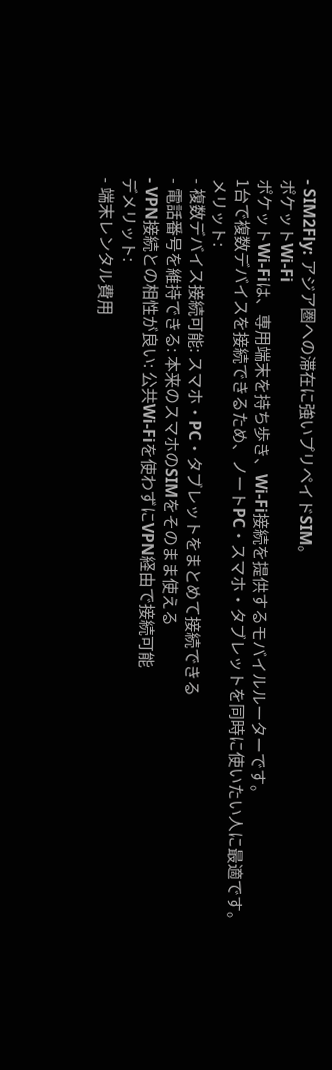- SIM2Fly: アジア圏への滞在に強いプリペイドSIM。
ポケットWi-Fi
ポケットWi-Fiは、専用端末を持ち歩き、Wi-Fi接続を提供するモバイルルーターです。
1台で複数デバイスを接続できるため、ノートPC・スマホ・タブレットを同時に使いたい人に最適です。
メリット:
- 複数デバイス接続可能: スマホ・PC・タブレットをまとめて接続できる
- 電話番号を維持できる: 本来のスマホのSIMをそのまま使える
- VPN接続との相性が良い: 公共Wi-Fiを使わずにVPN経由で接続可能
デメリット:
- 端末レンタル費用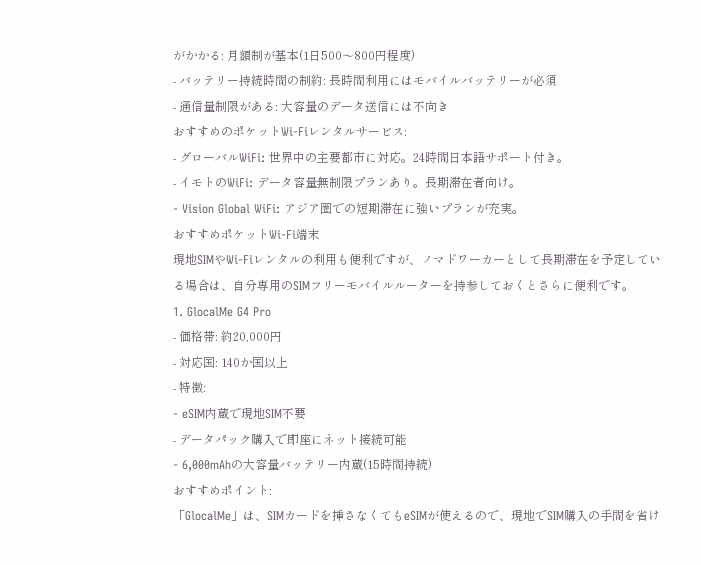がかかる: 月額制が基本(1日500〜800円程度)
- バッテリー持続時間の制約: 長時間利用にはモバイルバッテリーが必須
- 通信量制限がある: 大容量のデータ送信には不向き
おすすめのポケットWi-Fiレンタルサービス:
- グローバルWiFi: 世界中の主要都市に対応。24時間日本語サポート付き。
- イモトのWiFi: データ容量無制限プランあり。長期滞在者向け。
- Vision Global WiFi: アジア圏での短期滞在に強いプランが充実。
おすすめポケットWi-Fi端末
現地SIMやWi-Fiレンタルの利用も便利ですが、ノマドワーカーとして長期滞在を予定している場合は、自分専用のSIMフリーモバイルルーターを持参しておくとさらに便利です。
1. GlocalMe G4 Pro
- 価格帯: 約20,000円
- 対応国: 140か国以上
- 特徴:
- eSIM内蔵で現地SIM不要
- データパック購入で即座にネット接続可能
- 6,000mAhの大容量バッテリー内蔵(15時間持続)
おすすめポイント:
「GlocalMe」は、SIMカードを挿さなくてもeSIMが使えるので、現地でSIM購入の手間を省け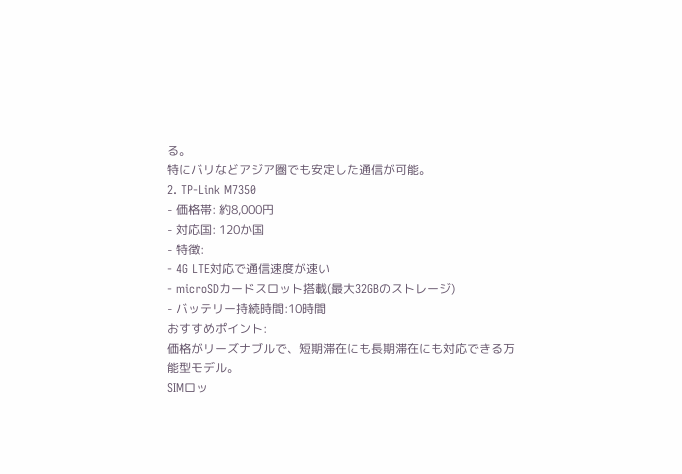る。
特にバリなどアジア圏でも安定した通信が可能。
2. TP-Link M7350
- 価格帯: 約8,000円
- 対応国: 120か国
- 特徴:
- 4G LTE対応で通信速度が速い
- microSDカードスロット搭載(最大32GBのストレージ)
- バッテリー持続時間:10時間
おすすめポイント:
価格がリーズナブルで、短期滞在にも長期滞在にも対応できる万能型モデル。
SIMロッ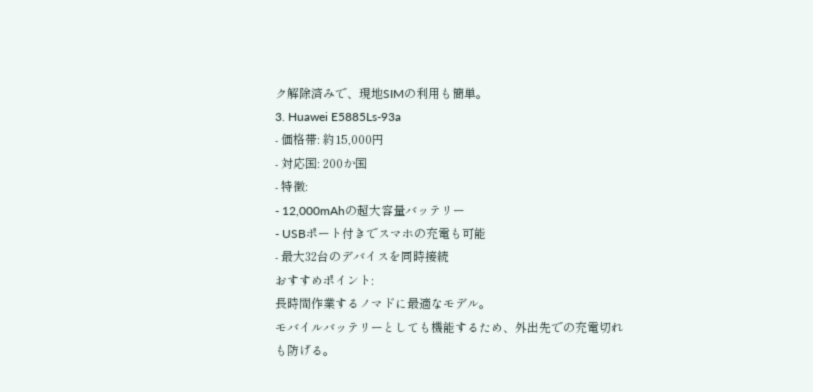ク解除済みで、現地SIMの利用も簡単。
3. Huawei E5885Ls-93a
- 価格帯: 約15,000円
- 対応国: 200か国
- 特徴:
- 12,000mAhの超大容量バッテリー
- USBポート付きでスマホの充電も可能
- 最大32台のデバイスを同時接続
おすすめポイント:
長時間作業するノマドに最適なモデル。
モバイルバッテリーとしても機能するため、外出先での充電切れも防げる。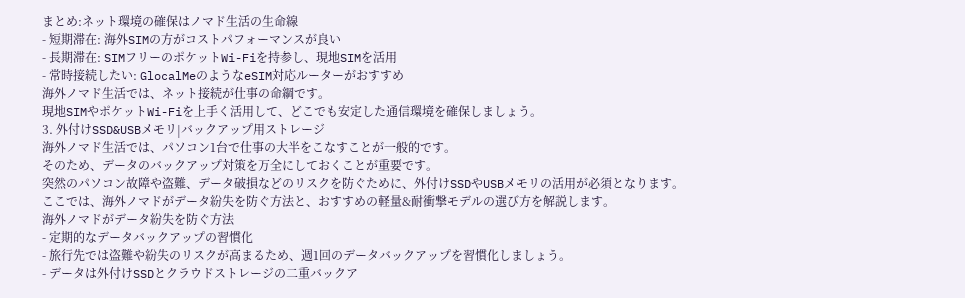まとめ:ネット環境の確保はノマド生活の生命線
- 短期滞在: 海外SIMの方がコストパフォーマンスが良い
- 長期滞在: SIMフリーのポケットWi-Fiを持参し、現地SIMを活用
- 常時接続したい: GlocalMeのようなeSIM対応ルーターがおすすめ
海外ノマド生活では、ネット接続が仕事の命綱です。
現地SIMやポケットWi-Fiを上手く活用して、どこでも安定した通信環境を確保しましょう。
3. 外付けSSD&USBメモリ|バックアップ用ストレージ
海外ノマド生活では、パソコン1台で仕事の大半をこなすことが一般的です。
そのため、データのバックアップ対策を万全にしておくことが重要です。
突然のパソコン故障や盗難、データ破損などのリスクを防ぐために、外付けSSDやUSBメモリの活用が必須となります。
ここでは、海外ノマドがデータ紛失を防ぐ方法と、おすすめの軽量&耐衝撃モデルの選び方を解説します。
海外ノマドがデータ紛失を防ぐ方法
- 定期的なデータバックアップの習慣化
- 旅行先では盗難や紛失のリスクが高まるため、週1回のデータバックアップを習慣化しましょう。
- データは外付けSSDとクラウドストレージの二重バックア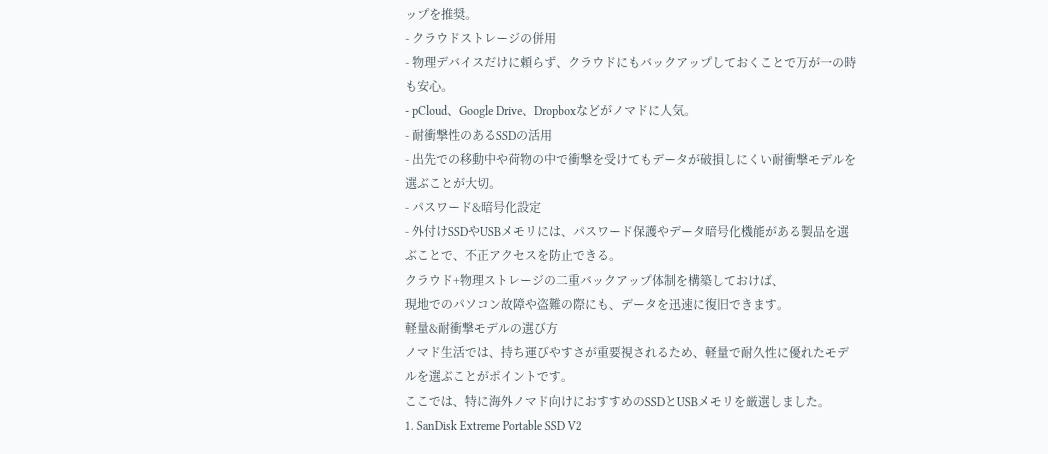ップを推奨。
- クラウドストレージの併用
- 物理デバイスだけに頼らず、クラウドにもバックアップしておくことで万が一の時も安心。
- pCloud、Google Drive、Dropboxなどがノマドに人気。
- 耐衝撃性のあるSSDの活用
- 出先での移動中や荷物の中で衝撃を受けてもデータが破損しにくい耐衝撃モデルを選ぶことが大切。
- パスワード&暗号化設定
- 外付けSSDやUSBメモリには、パスワード保護やデータ暗号化機能がある製品を選ぶことで、不正アクセスを防止できる。
クラウド+物理ストレージの二重バックアップ体制を構築しておけば、
現地でのパソコン故障や盗難の際にも、データを迅速に復旧できます。
軽量&耐衝撃モデルの選び方
ノマド生活では、持ち運びやすさが重要視されるため、軽量で耐久性に優れたモデルを選ぶことがポイントです。
ここでは、特に海外ノマド向けにおすすめのSSDとUSBメモリを厳選しました。
1. SanDisk Extreme Portable SSD V2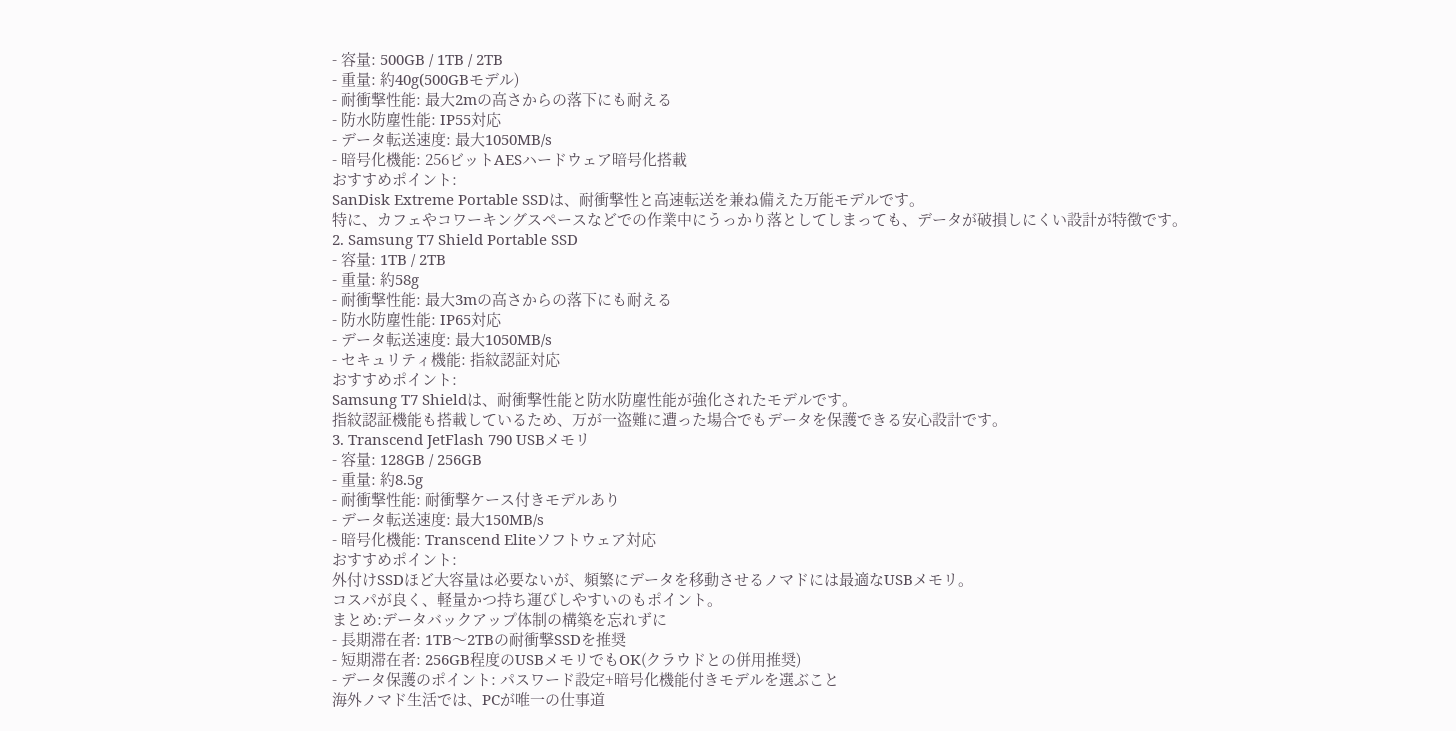- 容量: 500GB / 1TB / 2TB
- 重量: 約40g(500GBモデル)
- 耐衝撃性能: 最大2mの高さからの落下にも耐える
- 防水防塵性能: IP55対応
- データ転送速度: 最大1050MB/s
- 暗号化機能: 256ビットAESハードウェア暗号化搭載
おすすめポイント:
SanDisk Extreme Portable SSDは、耐衝撃性と高速転送を兼ね備えた万能モデルです。
特に、カフェやコワーキングスペースなどでの作業中にうっかり落としてしまっても、データが破損しにくい設計が特徴です。
2. Samsung T7 Shield Portable SSD
- 容量: 1TB / 2TB
- 重量: 約58g
- 耐衝撃性能: 最大3mの高さからの落下にも耐える
- 防水防塵性能: IP65対応
- データ転送速度: 最大1050MB/s
- セキュリティ機能: 指紋認証対応
おすすめポイント:
Samsung T7 Shieldは、耐衝撃性能と防水防塵性能が強化されたモデルです。
指紋認証機能も搭載しているため、万が一盗難に遭った場合でもデータを保護できる安心設計です。
3. Transcend JetFlash 790 USBメモリ
- 容量: 128GB / 256GB
- 重量: 約8.5g
- 耐衝撃性能: 耐衝撃ケース付きモデルあり
- データ転送速度: 最大150MB/s
- 暗号化機能: Transcend Eliteソフトウェア対応
おすすめポイント:
外付けSSDほど大容量は必要ないが、頻繁にデータを移動させるノマドには最適なUSBメモリ。
コスパが良く、軽量かつ持ち運びしやすいのもポイント。
まとめ:データバックアップ体制の構築を忘れずに
- 長期滞在者: 1TB〜2TBの耐衝撃SSDを推奨
- 短期滞在者: 256GB程度のUSBメモリでもOK(クラウドとの併用推奨)
- データ保護のポイント: パスワード設定+暗号化機能付きモデルを選ぶこと
海外ノマド生活では、PCが唯一の仕事道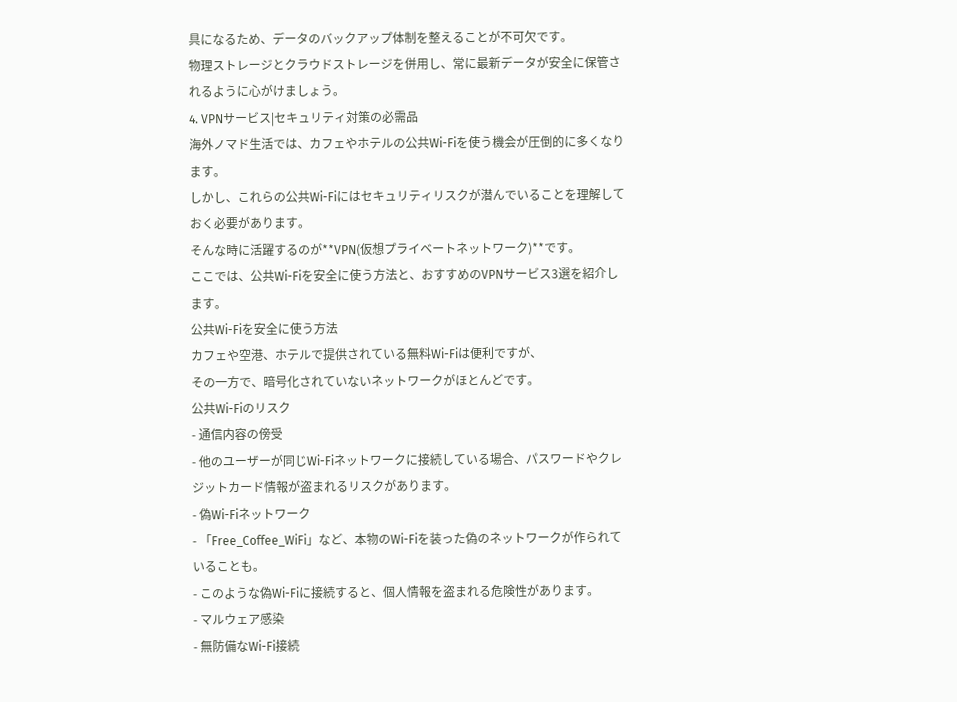具になるため、データのバックアップ体制を整えることが不可欠です。
物理ストレージとクラウドストレージを併用し、常に最新データが安全に保管されるように心がけましょう。
4. VPNサービス|セキュリティ対策の必需品
海外ノマド生活では、カフェやホテルの公共Wi-Fiを使う機会が圧倒的に多くなります。
しかし、これらの公共Wi-Fiにはセキュリティリスクが潜んでいることを理解しておく必要があります。
そんな時に活躍するのが**VPN(仮想プライベートネットワーク)**です。
ここでは、公共Wi-Fiを安全に使う方法と、おすすめのVPNサービス3選を紹介します。
公共Wi-Fiを安全に使う方法
カフェや空港、ホテルで提供されている無料Wi-Fiは便利ですが、
その一方で、暗号化されていないネットワークがほとんどです。
公共Wi-Fiのリスク
- 通信内容の傍受
- 他のユーザーが同じWi-Fiネットワークに接続している場合、パスワードやクレジットカード情報が盗まれるリスクがあります。
- 偽Wi-Fiネットワーク
- 「Free_Coffee_WiFi」など、本物のWi-Fiを装った偽のネットワークが作られていることも。
- このような偽Wi-Fiに接続すると、個人情報を盗まれる危険性があります。
- マルウェア感染
- 無防備なWi-Fi接続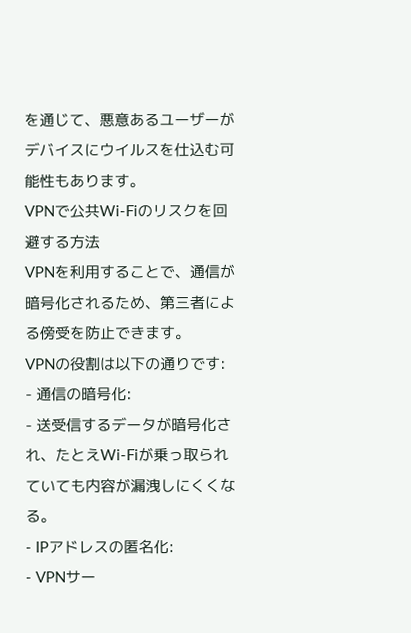を通じて、悪意あるユーザーがデバイスにウイルスを仕込む可能性もあります。
VPNで公共Wi-Fiのリスクを回避する方法
VPNを利用することで、通信が暗号化されるため、第三者による傍受を防止できます。
VPNの役割は以下の通りです:
- 通信の暗号化:
- 送受信するデータが暗号化され、たとえWi-Fiが乗っ取られていても内容が漏洩しにくくなる。
- IPアドレスの匿名化:
- VPNサー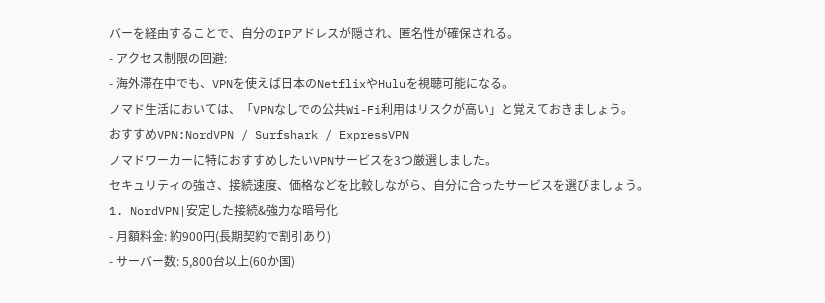バーを経由することで、自分のIPアドレスが隠され、匿名性が確保される。
- アクセス制限の回避:
- 海外滞在中でも、VPNを使えば日本のNetflixやHuluを視聴可能になる。
ノマド生活においては、「VPNなしでの公共Wi-Fi利用はリスクが高い」と覚えておきましょう。
おすすめVPN:NordVPN / Surfshark / ExpressVPN
ノマドワーカーに特におすすめしたいVPNサービスを3つ厳選しました。
セキュリティの強さ、接続速度、価格などを比較しながら、自分に合ったサービスを選びましょう。
1. NordVPN|安定した接続&強力な暗号化
- 月額料金: 約900円(長期契約で割引あり)
- サーバー数: 5,800台以上(60か国)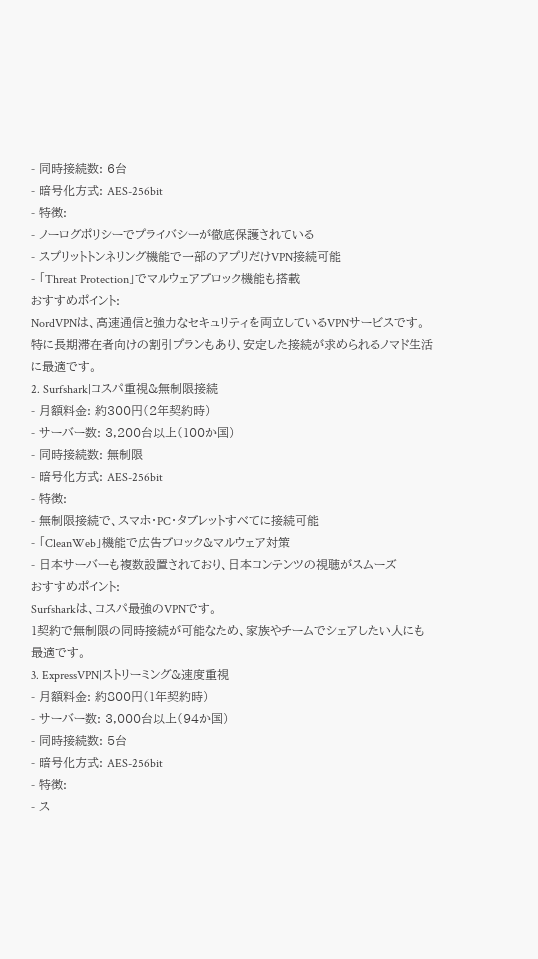- 同時接続数: 6台
- 暗号化方式: AES-256bit
- 特徴:
- ノーログポリシーでプライバシーが徹底保護されている
- スプリットトンネリング機能で一部のアプリだけVPN接続可能
- 「Threat Protection」でマルウェアブロック機能も搭載
おすすめポイント:
NordVPNは、高速通信と強力なセキュリティを両立しているVPNサービスです。
特に長期滞在者向けの割引プランもあり、安定した接続が求められるノマド生活に最適です。
2. Surfshark|コスパ重視&無制限接続
- 月額料金: 約300円(2年契約時)
- サーバー数: 3,200台以上(100か国)
- 同時接続数: 無制限
- 暗号化方式: AES-256bit
- 特徴:
- 無制限接続で、スマホ・PC・タブレットすべてに接続可能
- 「CleanWeb」機能で広告ブロック&マルウェア対策
- 日本サーバーも複数設置されており、日本コンテンツの視聴がスムーズ
おすすめポイント:
Surfsharkは、コスパ最強のVPNです。
1契約で無制限の同時接続が可能なため、家族やチームでシェアしたい人にも最適です。
3. ExpressVPN|ストリーミング&速度重視
- 月額料金: 約800円(1年契約時)
- サーバー数: 3,000台以上(94か国)
- 同時接続数: 5台
- 暗号化方式: AES-256bit
- 特徴:
- ス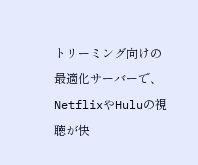トリーミング向けの最適化サーバーで、NetflixやHuluの視聴が快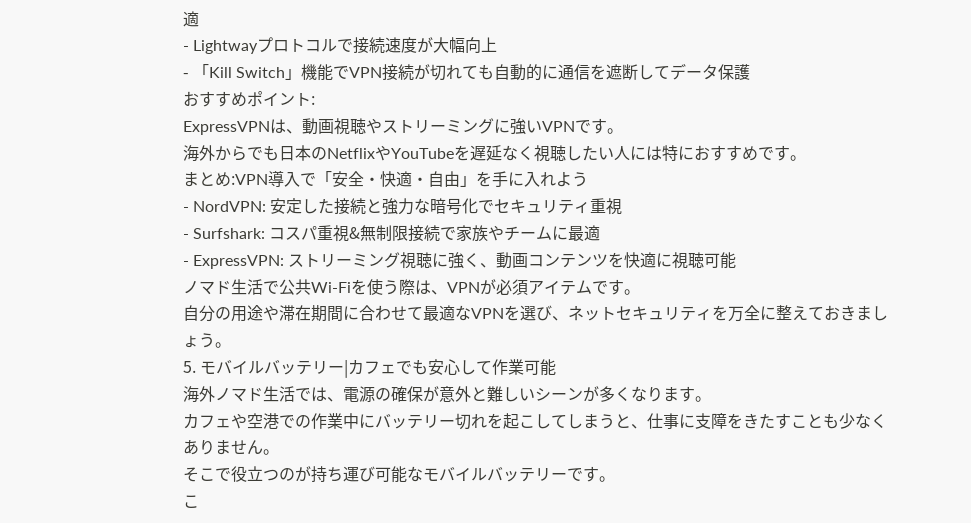適
- Lightwayプロトコルで接続速度が大幅向上
- 「Kill Switch」機能でVPN接続が切れても自動的に通信を遮断してデータ保護
おすすめポイント:
ExpressVPNは、動画視聴やストリーミングに強いVPNです。
海外からでも日本のNetflixやYouTubeを遅延なく視聴したい人には特におすすめです。
まとめ:VPN導入で「安全・快適・自由」を手に入れよう
- NordVPN: 安定した接続と強力な暗号化でセキュリティ重視
- Surfshark: コスパ重視&無制限接続で家族やチームに最適
- ExpressVPN: ストリーミング視聴に強く、動画コンテンツを快適に視聴可能
ノマド生活で公共Wi-Fiを使う際は、VPNが必須アイテムです。
自分の用途や滞在期間に合わせて最適なVPNを選び、ネットセキュリティを万全に整えておきましょう。
5. モバイルバッテリー|カフェでも安心して作業可能
海外ノマド生活では、電源の確保が意外と難しいシーンが多くなります。
カフェや空港での作業中にバッテリー切れを起こしてしまうと、仕事に支障をきたすことも少なくありません。
そこで役立つのが持ち運び可能なモバイルバッテリーです。
こ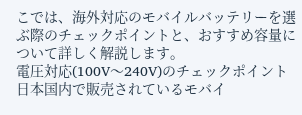こでは、海外対応のモバイルバッテリーを選ぶ際のチェックポイントと、おすすめ容量について詳しく解説します。
電圧対応(100V〜240V)のチェックポイント
日本国内で販売されているモバイ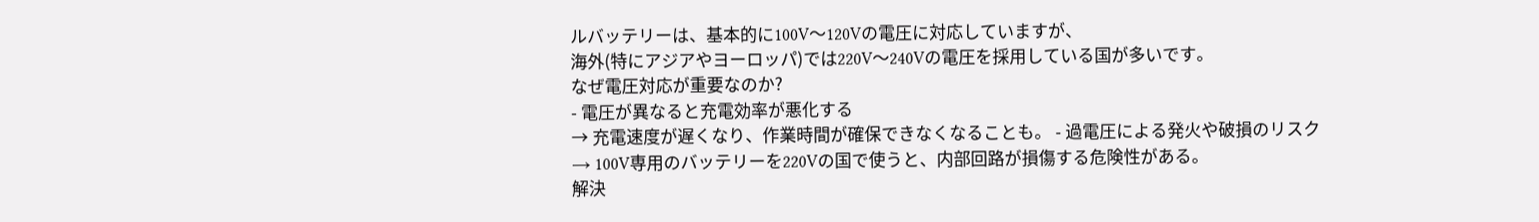ルバッテリーは、基本的に100V〜120Vの電圧に対応していますが、
海外(特にアジアやヨーロッパ)では220V〜240Vの電圧を採用している国が多いです。
なぜ電圧対応が重要なのか?
- 電圧が異なると充電効率が悪化する
→ 充電速度が遅くなり、作業時間が確保できなくなることも。 - 過電圧による発火や破損のリスク
→ 100V専用のバッテリーを220Vの国で使うと、内部回路が損傷する危険性がある。
解決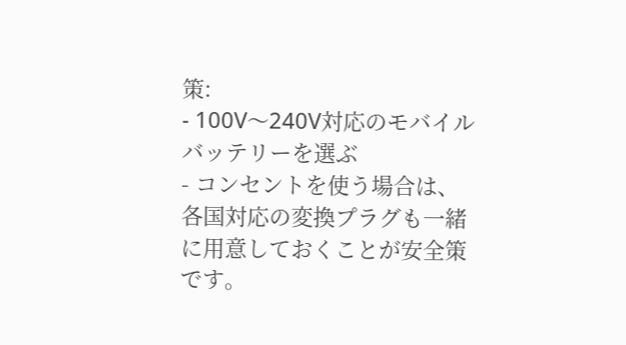策:
- 100V〜240V対応のモバイルバッテリーを選ぶ
- コンセントを使う場合は、各国対応の変換プラグも一緒に用意しておくことが安全策です。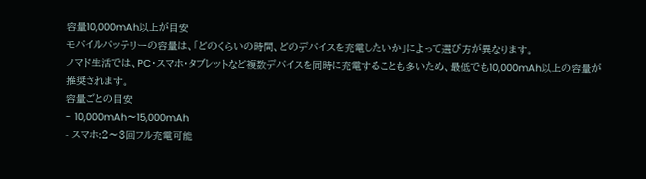容量10,000mAh以上が目安
モバイルバッテリーの容量は、「どのくらいの時間、どのデバイスを充電したいか」によって選び方が異なります。
ノマド生活では、PC・スマホ・タブレットなど複数デバイスを同時に充電することも多いため、最低でも10,000mAh以上の容量が推奨されます。
容量ごとの目安
- 10,000mAh〜15,000mAh
- スマホ:2〜3回フル充電可能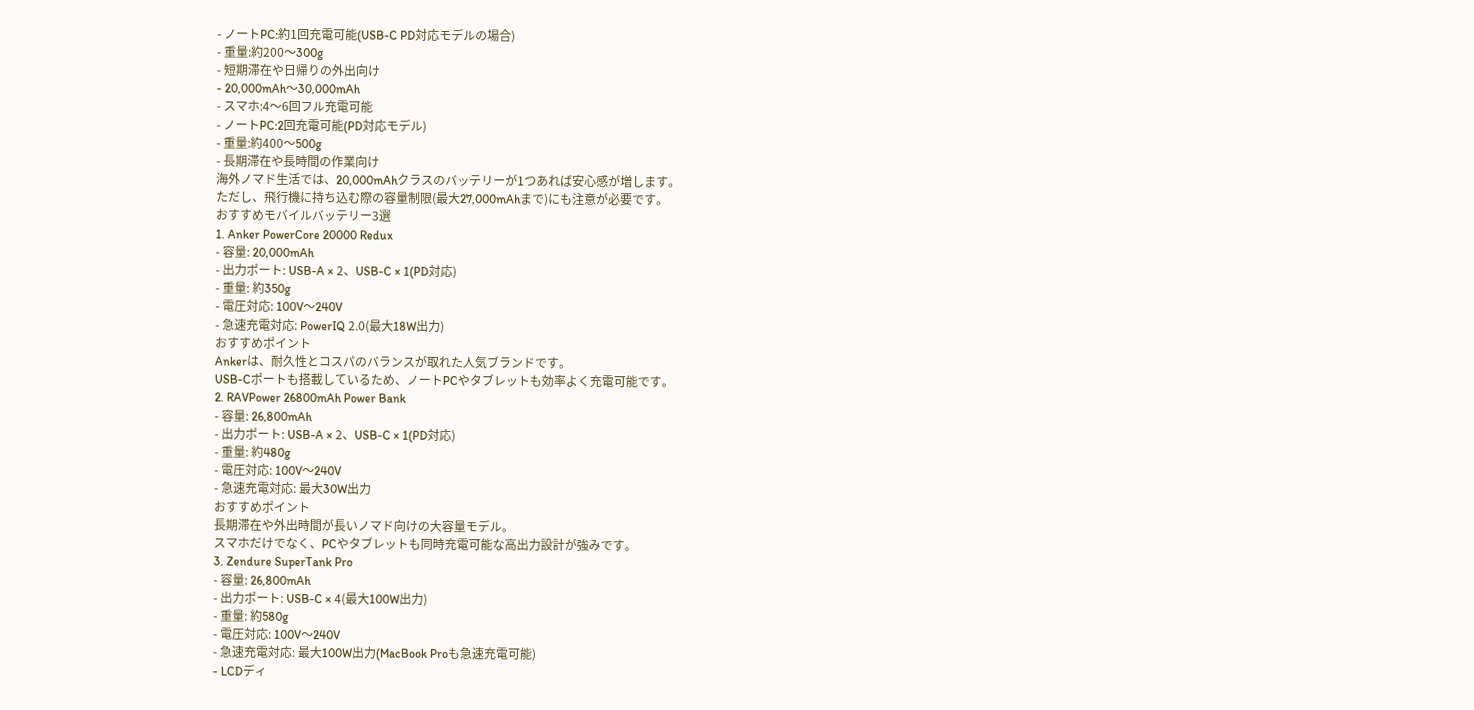- ノートPC:約1回充電可能(USB-C PD対応モデルの場合)
- 重量:約200〜300g
- 短期滞在や日帰りの外出向け
- 20,000mAh〜30,000mAh
- スマホ:4〜6回フル充電可能
- ノートPC:2回充電可能(PD対応モデル)
- 重量:約400〜500g
- 長期滞在や長時間の作業向け
海外ノマド生活では、20,000mAhクラスのバッテリーが1つあれば安心感が増します。
ただし、飛行機に持ち込む際の容量制限(最大27,000mAhまで)にも注意が必要です。
おすすめモバイルバッテリー3選
1. Anker PowerCore 20000 Redux
- 容量: 20,000mAh
- 出力ポート: USB-A × 2、USB-C × 1(PD対応)
- 重量: 約350g
- 電圧対応: 100V〜240V
- 急速充電対応: PowerIQ 2.0(最大18W出力)
おすすめポイント
Ankerは、耐久性とコスパのバランスが取れた人気ブランドです。
USB-Cポートも搭載しているため、ノートPCやタブレットも効率よく充電可能です。
2. RAVPower 26800mAh Power Bank
- 容量: 26,800mAh
- 出力ポート: USB-A × 2、USB-C × 1(PD対応)
- 重量: 約480g
- 電圧対応: 100V〜240V
- 急速充電対応: 最大30W出力
おすすめポイント
長期滞在や外出時間が長いノマド向けの大容量モデル。
スマホだけでなく、PCやタブレットも同時充電可能な高出力設計が強みです。
3. Zendure SuperTank Pro
- 容量: 26,800mAh
- 出力ポート: USB-C × 4(最大100W出力)
- 重量: 約580g
- 電圧対応: 100V〜240V
- 急速充電対応: 最大100W出力(MacBook Proも急速充電可能)
- LCDディ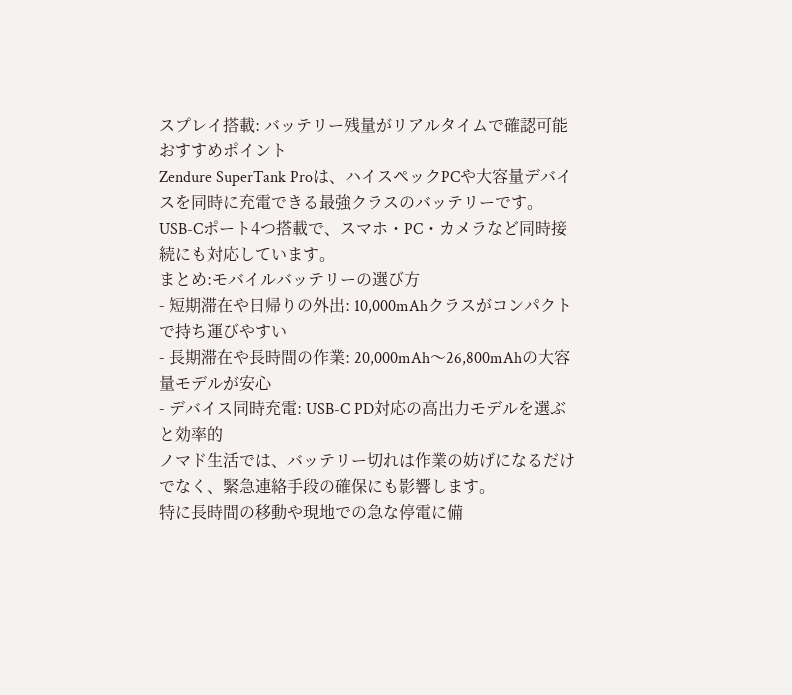スプレイ搭載: バッテリー残量がリアルタイムで確認可能
おすすめポイント
Zendure SuperTank Proは、ハイスペックPCや大容量デバイスを同時に充電できる最強クラスのバッテリーです。
USB-Cポート4つ搭載で、スマホ・PC・カメラなど同時接続にも対応しています。
まとめ:モバイルバッテリーの選び方
- 短期滞在や日帰りの外出: 10,000mAhクラスがコンパクトで持ち運びやすい
- 長期滞在や長時間の作業: 20,000mAh〜26,800mAhの大容量モデルが安心
- デバイス同時充電: USB-C PD対応の高出力モデルを選ぶと効率的
ノマド生活では、バッテリー切れは作業の妨げになるだけでなく、緊急連絡手段の確保にも影響します。
特に長時間の移動や現地での急な停電に備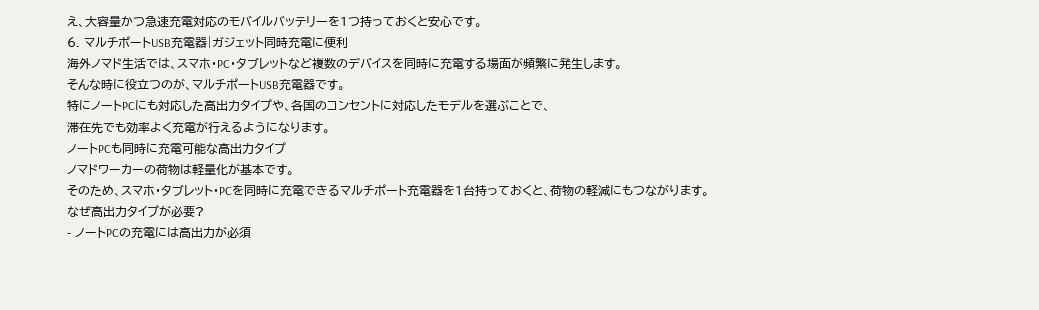え、大容量かつ急速充電対応のモバイルバッテリーを1つ持っておくと安心です。
6. マルチポートUSB充電器|ガジェット同時充電に便利
海外ノマド生活では、スマホ・PC・タブレットなど複数のデバイスを同時に充電する場面が頻繁に発生します。
そんな時に役立つのが、マルチポートUSB充電器です。
特にノートPCにも対応した高出力タイプや、各国のコンセントに対応したモデルを選ぶことで、
滞在先でも効率よく充電が行えるようになります。
ノートPCも同時に充電可能な高出力タイプ
ノマドワーカーの荷物は軽量化が基本です。
そのため、スマホ・タブレット・PCを同時に充電できるマルチポート充電器を1台持っておくと、荷物の軽減にもつながります。
なぜ高出力タイプが必要?
- ノートPCの充電には高出力が必須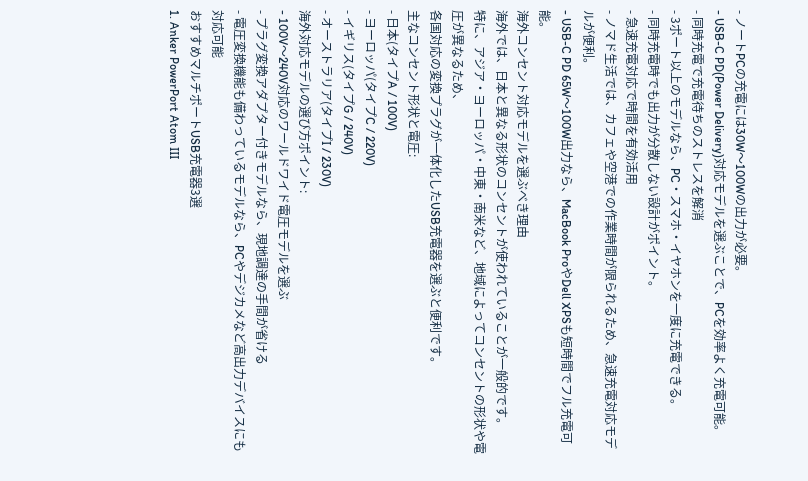- ノートPCの充電には30W〜100Wの出力が必要。
- USB-C PD(Power Delivery)対応モデルを選ぶことで、PCを効率よく充電可能。
- 同時充電で充電待ちのストレスを解消
- 3ポート以上のモデルなら、PC・スマホ・イヤホンを一度に充電できる。
- 同時充電時でも出力が分散しない設計がポイント。
- 急速充電対応で時間を有効活用
- ノマド生活では、カフェや空港での作業時間が限られるため、急速充電対応モデルが便利。
- USB-C PD 65W〜100W出力なら、MacBook ProやDell XPSも短時間でフル充電可能。
海外コンセント対応モデルを選ぶべき理由
海外では、日本と異なる形状のコンセントが使われていることが一般的です。
特に、アジア・ヨーロッパ・中東・南米など、地域によってコンセントの形状や電圧が異なるため、
各国対応の変換プラグが一体化したUSB充電器を選ぶと便利です。
主なコンセント形状と電圧:
- 日本(タイプA / 100V)
- ヨーロッパ(タイプC / 220V)
- イギリス(タイプG / 240V)
- オーストラリア(タイプI / 230V)
海外対応モデルの選び方ポイント:
- 100V〜240V対応のワールドワイド電圧モデルを選ぶ
- プラグ変換アダプター付きモデルなら、現地調達の手間が省ける
- 電圧変換機能も備わっているモデルなら、PCやデジカメなど高出力デバイスにも対応可能
おすすめマルチポートUSB充電器3選
1. Anker PowerPort Atom III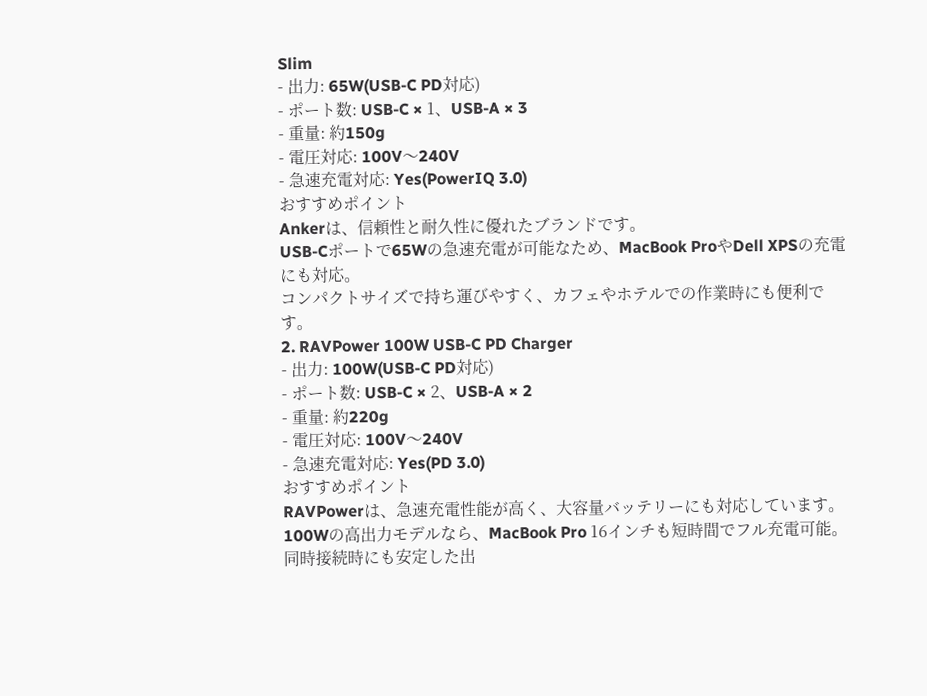Slim
- 出力: 65W(USB-C PD対応)
- ポート数: USB-C × 1、USB-A × 3
- 重量: 約150g
- 電圧対応: 100V〜240V
- 急速充電対応: Yes(PowerIQ 3.0)
おすすめポイント
Ankerは、信頼性と耐久性に優れたブランドです。
USB-Cポートで65Wの急速充電が可能なため、MacBook ProやDell XPSの充電にも対応。
コンパクトサイズで持ち運びやすく、カフェやホテルでの作業時にも便利です。
2. RAVPower 100W USB-C PD Charger
- 出力: 100W(USB-C PD対応)
- ポート数: USB-C × 2、USB-A × 2
- 重量: 約220g
- 電圧対応: 100V〜240V
- 急速充電対応: Yes(PD 3.0)
おすすめポイント
RAVPowerは、急速充電性能が高く、大容量バッテリーにも対応しています。
100Wの高出力モデルなら、MacBook Pro 16インチも短時間でフル充電可能。
同時接続時にも安定した出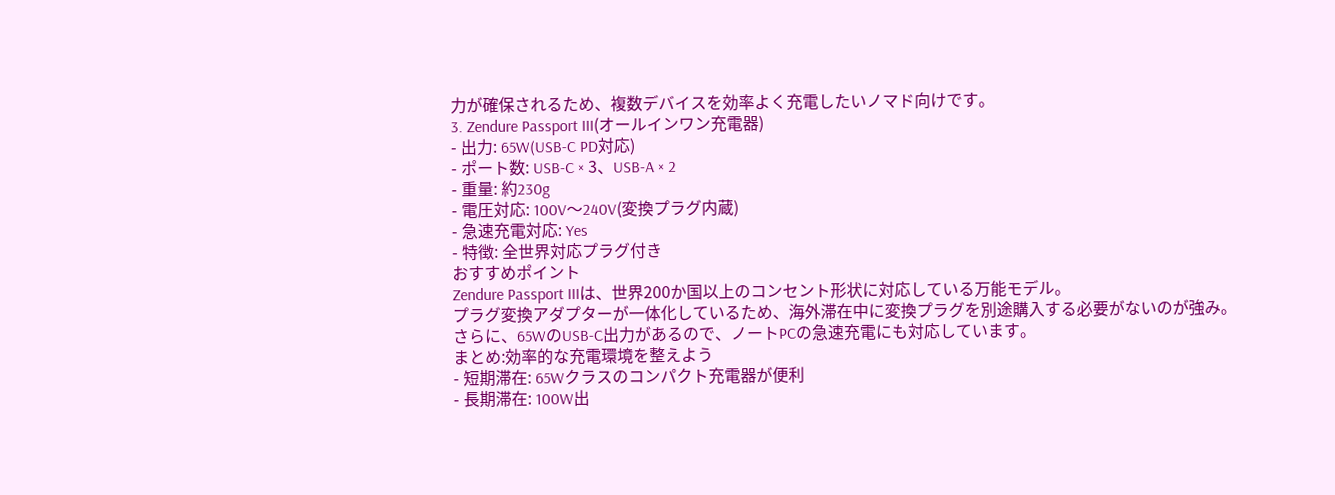力が確保されるため、複数デバイスを効率よく充電したいノマド向けです。
3. Zendure Passport III(オールインワン充電器)
- 出力: 65W(USB-C PD対応)
- ポート数: USB-C × 3、USB-A × 2
- 重量: 約230g
- 電圧対応: 100V〜240V(変換プラグ内蔵)
- 急速充電対応: Yes
- 特徴: 全世界対応プラグ付き
おすすめポイント
Zendure Passport IIIは、世界200か国以上のコンセント形状に対応している万能モデル。
プラグ変換アダプターが一体化しているため、海外滞在中に変換プラグを別途購入する必要がないのが強み。
さらに、65WのUSB-C出力があるので、ノートPCの急速充電にも対応しています。
まとめ:効率的な充電環境を整えよう
- 短期滞在: 65Wクラスのコンパクト充電器が便利
- 長期滞在: 100W出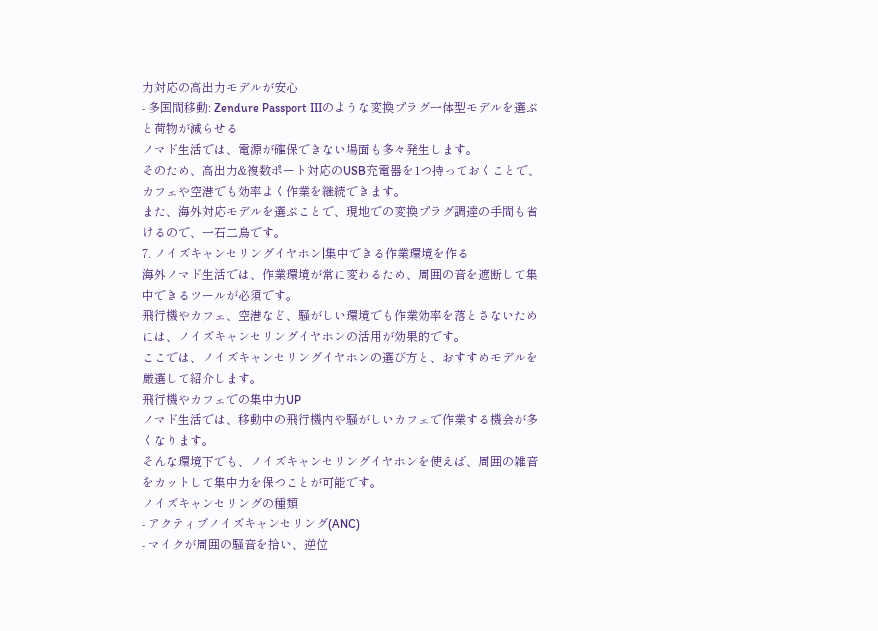力対応の高出力モデルが安心
- 多国間移動: Zendure Passport IIIのような変換プラグ一体型モデルを選ぶと荷物が減らせる
ノマド生活では、電源が確保できない場面も多々発生します。
そのため、高出力&複数ポート対応のUSB充電器を1つ持っておくことで、カフェや空港でも効率よく作業を継続できます。
また、海外対応モデルを選ぶことで、現地での変換プラグ調達の手間も省けるので、一石二鳥です。
7. ノイズキャンセリングイヤホン|集中できる作業環境を作る
海外ノマド生活では、作業環境が常に変わるため、周囲の音を遮断して集中できるツールが必須です。
飛行機やカフェ、空港など、騒がしい環境でも作業効率を落とさないためには、ノイズキャンセリングイヤホンの活用が効果的です。
ここでは、ノイズキャンセリングイヤホンの選び方と、おすすめモデルを厳選して紹介します。
飛行機やカフェでの集中力UP
ノマド生活では、移動中の飛行機内や騒がしいカフェで作業する機会が多くなります。
そんな環境下でも、ノイズキャンセリングイヤホンを使えば、周囲の雑音をカットして集中力を保つことが可能です。
ノイズキャンセリングの種類
- アクティブノイズキャンセリング(ANC)
- マイクが周囲の騒音を拾い、逆位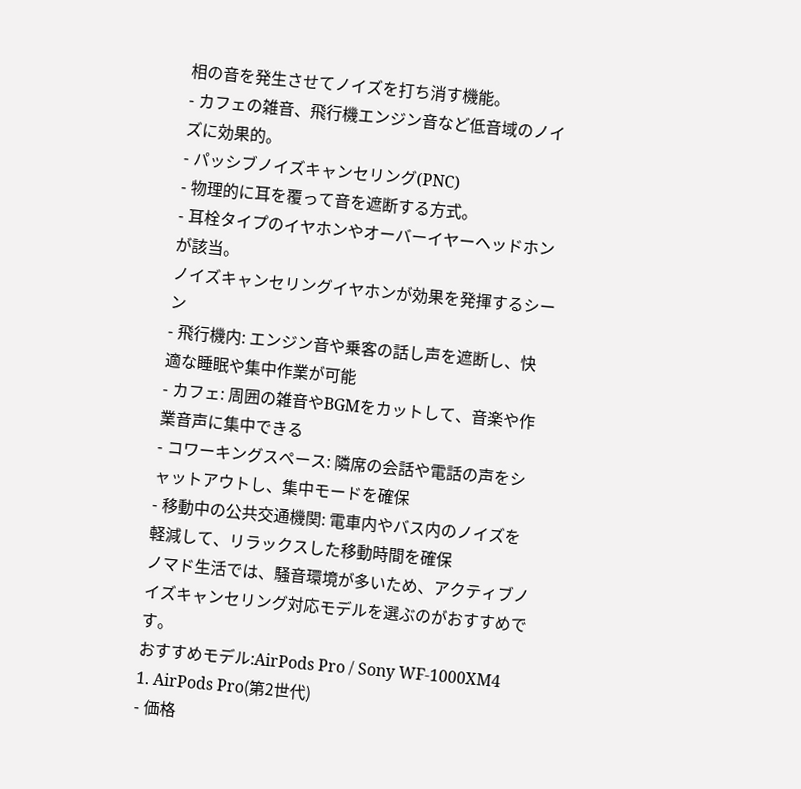相の音を発生させてノイズを打ち消す機能。
- カフェの雑音、飛行機エンジン音など低音域のノイズに効果的。
- パッシブノイズキャンセリング(PNC)
- 物理的に耳を覆って音を遮断する方式。
- 耳栓タイプのイヤホンやオーバーイヤーヘッドホンが該当。
ノイズキャンセリングイヤホンが効果を発揮するシーン
- 飛行機内: エンジン音や乗客の話し声を遮断し、快適な睡眠や集中作業が可能
- カフェ: 周囲の雑音やBGMをカットして、音楽や作業音声に集中できる
- コワーキングスペース: 隣席の会話や電話の声をシャットアウトし、集中モードを確保
- 移動中の公共交通機関: 電車内やバス内のノイズを軽減して、リラックスした移動時間を確保
ノマド生活では、騒音環境が多いため、アクティブノイズキャンセリング対応モデルを選ぶのがおすすめです。
おすすめモデル:AirPods Pro / Sony WF-1000XM4
1. AirPods Pro(第2世代)
- 価格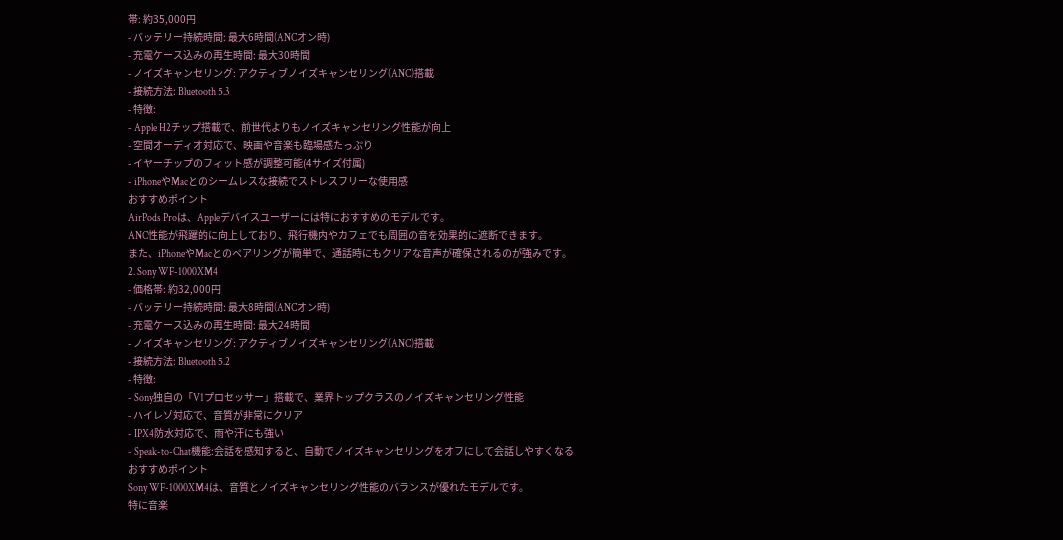帯: 約35,000円
- バッテリー持続時間: 最大6時間(ANCオン時)
- 充電ケース込みの再生時間: 最大30時間
- ノイズキャンセリング: アクティブノイズキャンセリング(ANC)搭載
- 接続方法: Bluetooth 5.3
- 特徴:
- Apple H2チップ搭載で、前世代よりもノイズキャンセリング性能が向上
- 空間オーディオ対応で、映画や音楽も臨場感たっぷり
- イヤーチップのフィット感が調整可能(4サイズ付属)
- iPhoneやMacとのシームレスな接続でストレスフリーな使用感
おすすめポイント
AirPods Proは、Appleデバイスユーザーには特におすすめのモデルです。
ANC性能が飛躍的に向上しており、飛行機内やカフェでも周囲の音を効果的に遮断できます。
また、iPhoneやMacとのペアリングが簡単で、通話時にもクリアな音声が確保されるのが強みです。
2. Sony WF-1000XM4
- 価格帯: 約32,000円
- バッテリー持続時間: 最大8時間(ANCオン時)
- 充電ケース込みの再生時間: 最大24時間
- ノイズキャンセリング: アクティブノイズキャンセリング(ANC)搭載
- 接続方法: Bluetooth 5.2
- 特徴:
- Sony独自の「V1プロセッサー」搭載で、業界トップクラスのノイズキャンセリング性能
- ハイレゾ対応で、音質が非常にクリア
- IPX4防水対応で、雨や汗にも強い
- Speak-to-Chat機能:会話を感知すると、自動でノイズキャンセリングをオフにして会話しやすくなる
おすすめポイント
Sony WF-1000XM4は、音質とノイズキャンセリング性能のバランスが優れたモデルです。
特に音楽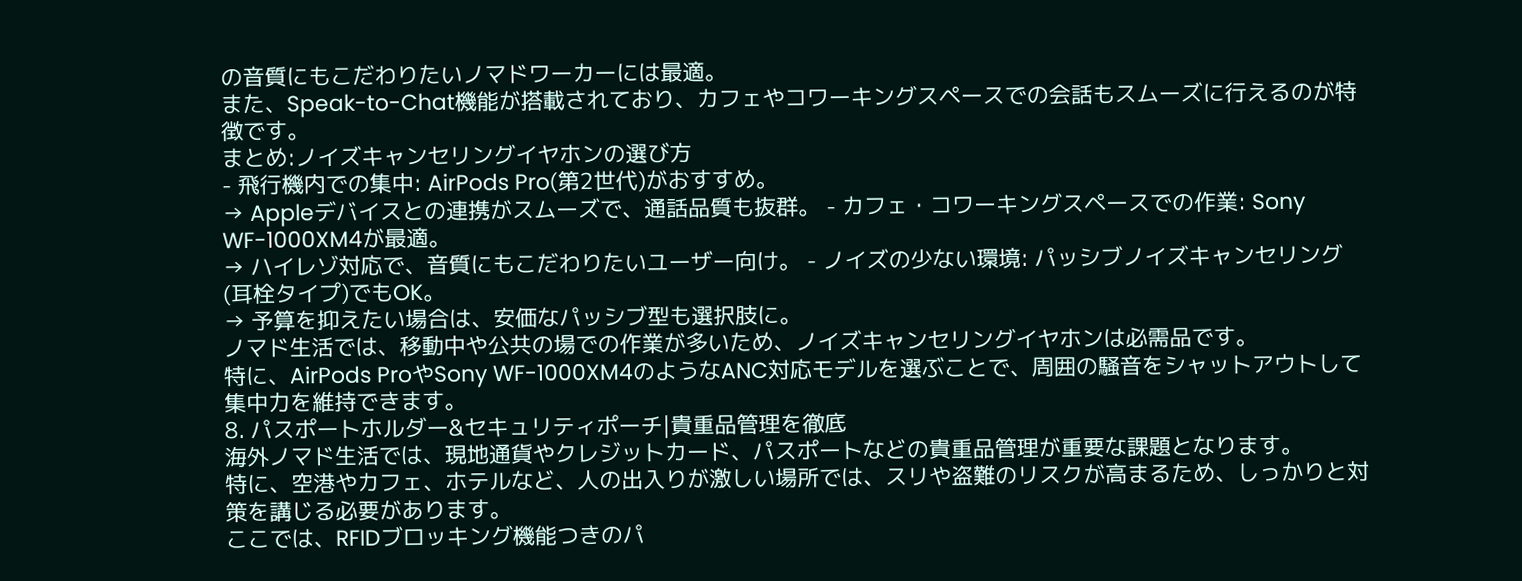の音質にもこだわりたいノマドワーカーには最適。
また、Speak-to-Chat機能が搭載されており、カフェやコワーキングスペースでの会話もスムーズに行えるのが特徴です。
まとめ:ノイズキャンセリングイヤホンの選び方
- 飛行機内での集中: AirPods Pro(第2世代)がおすすめ。
→ Appleデバイスとの連携がスムーズで、通話品質も抜群。 - カフェ・コワーキングスペースでの作業: Sony WF-1000XM4が最適。
→ ハイレゾ対応で、音質にもこだわりたいユーザー向け。 - ノイズの少ない環境: パッシブノイズキャンセリング(耳栓タイプ)でもOK。
→ 予算を抑えたい場合は、安価なパッシブ型も選択肢に。
ノマド生活では、移動中や公共の場での作業が多いため、ノイズキャンセリングイヤホンは必需品です。
特に、AirPods ProやSony WF-1000XM4のようなANC対応モデルを選ぶことで、周囲の騒音をシャットアウトして集中力を維持できます。
8. パスポートホルダー&セキュリティポーチ|貴重品管理を徹底
海外ノマド生活では、現地通貨やクレジットカード、パスポートなどの貴重品管理が重要な課題となります。
特に、空港やカフェ、ホテルなど、人の出入りが激しい場所では、スリや盗難のリスクが高まるため、しっかりと対策を講じる必要があります。
ここでは、RFIDブロッキング機能つきのパ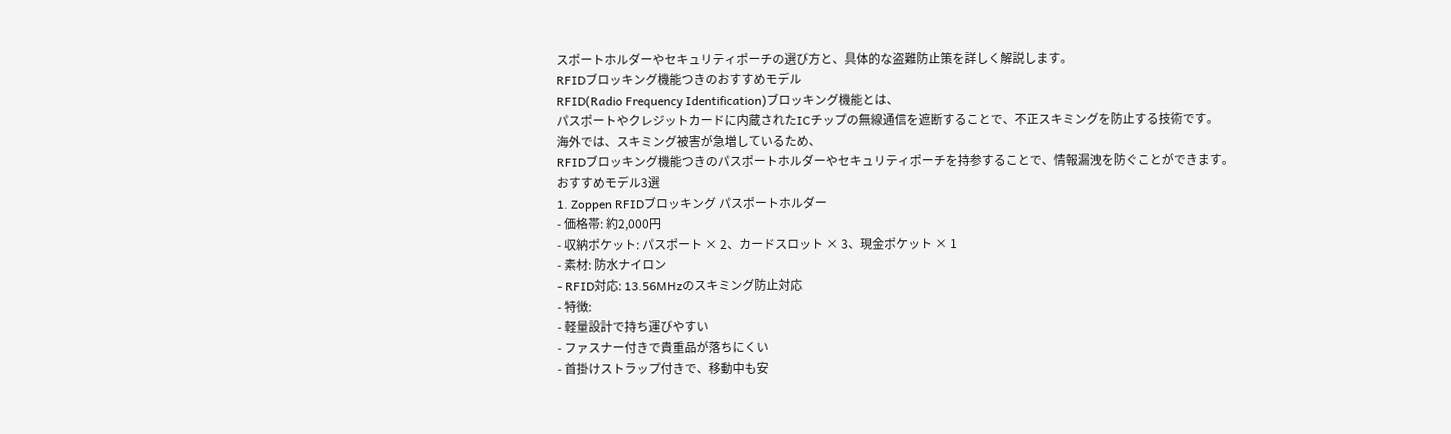スポートホルダーやセキュリティポーチの選び方と、具体的な盗難防止策を詳しく解説します。
RFIDブロッキング機能つきのおすすめモデル
RFID(Radio Frequency Identification)ブロッキング機能とは、
パスポートやクレジットカードに内蔵されたICチップの無線通信を遮断することで、不正スキミングを防止する技術です。
海外では、スキミング被害が急増しているため、
RFIDブロッキング機能つきのパスポートホルダーやセキュリティポーチを持参することで、情報漏洩を防ぐことができます。
おすすめモデル3選
1. Zoppen RFIDブロッキング パスポートホルダー
- 価格帯: 約2,000円
- 収納ポケット: パスポート × 2、カードスロット × 3、現金ポケット × 1
- 素材: 防水ナイロン
- RFID対応: 13.56MHzのスキミング防止対応
- 特徴:
- 軽量設計で持ち運びやすい
- ファスナー付きで貴重品が落ちにくい
- 首掛けストラップ付きで、移動中も安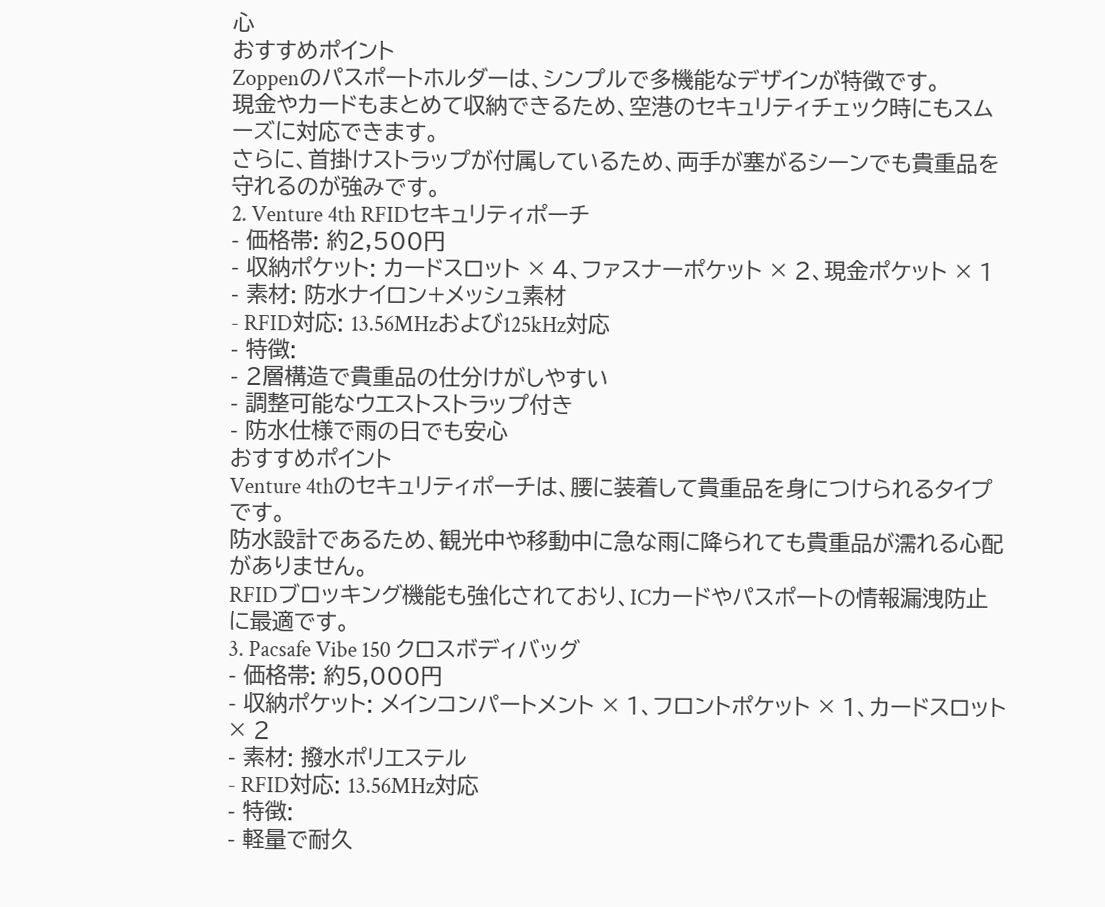心
おすすめポイント
Zoppenのパスポートホルダーは、シンプルで多機能なデザインが特徴です。
現金やカードもまとめて収納できるため、空港のセキュリティチェック時にもスムーズに対応できます。
さらに、首掛けストラップが付属しているため、両手が塞がるシーンでも貴重品を守れるのが強みです。
2. Venture 4th RFIDセキュリティポーチ
- 価格帯: 約2,500円
- 収納ポケット: カードスロット × 4、ファスナーポケット × 2、現金ポケット × 1
- 素材: 防水ナイロン+メッシュ素材
- RFID対応: 13.56MHzおよび125kHz対応
- 特徴:
- 2層構造で貴重品の仕分けがしやすい
- 調整可能なウエストストラップ付き
- 防水仕様で雨の日でも安心
おすすめポイント
Venture 4thのセキュリティポーチは、腰に装着して貴重品を身につけられるタイプです。
防水設計であるため、観光中や移動中に急な雨に降られても貴重品が濡れる心配がありません。
RFIDブロッキング機能も強化されており、ICカードやパスポートの情報漏洩防止に最適です。
3. Pacsafe Vibe 150 クロスボディバッグ
- 価格帯: 約5,000円
- 収納ポケット: メインコンパートメント × 1、フロントポケット × 1、カードスロット × 2
- 素材: 撥水ポリエステル
- RFID対応: 13.56MHz対応
- 特徴:
- 軽量で耐久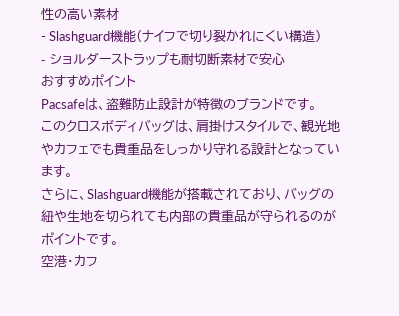性の高い素材
- Slashguard機能(ナイフで切り裂かれにくい構造)
- ショルダーストラップも耐切断素材で安心
おすすめポイント
Pacsafeは、盗難防止設計が特徴のブランドです。
このクロスボディバッグは、肩掛けスタイルで、観光地やカフェでも貴重品をしっかり守れる設計となっています。
さらに、Slashguard機能が搭載されており、バッグの紐や生地を切られても内部の貴重品が守られるのがポイントです。
空港・カフ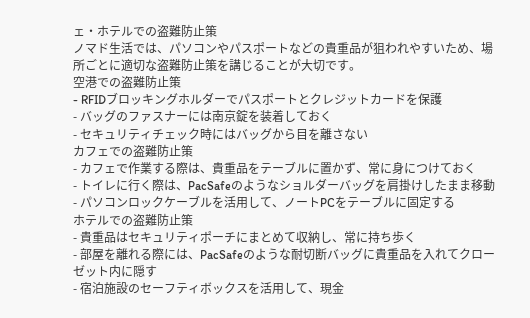ェ・ホテルでの盗難防止策
ノマド生活では、パソコンやパスポートなどの貴重品が狙われやすいため、場所ごとに適切な盗難防止策を講じることが大切です。
空港での盗難防止策
- RFIDブロッキングホルダーでパスポートとクレジットカードを保護
- バッグのファスナーには南京錠を装着しておく
- セキュリティチェック時にはバッグから目を離さない
カフェでの盗難防止策
- カフェで作業する際は、貴重品をテーブルに置かず、常に身につけておく
- トイレに行く際は、PacSafeのようなショルダーバッグを肩掛けしたまま移動
- パソコンロックケーブルを活用して、ノートPCをテーブルに固定する
ホテルでの盗難防止策
- 貴重品はセキュリティポーチにまとめて収納し、常に持ち歩く
- 部屋を離れる際には、PacSafeのような耐切断バッグに貴重品を入れてクローゼット内に隠す
- 宿泊施設のセーフティボックスを活用して、現金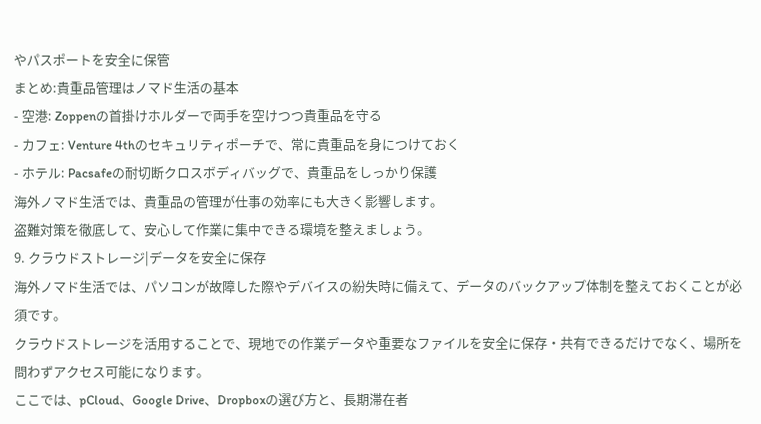やパスポートを安全に保管
まとめ:貴重品管理はノマド生活の基本
- 空港: Zoppenの首掛けホルダーで両手を空けつつ貴重品を守る
- カフェ: Venture 4thのセキュリティポーチで、常に貴重品を身につけておく
- ホテル: Pacsafeの耐切断クロスボディバッグで、貴重品をしっかり保護
海外ノマド生活では、貴重品の管理が仕事の効率にも大きく影響します。
盗難対策を徹底して、安心して作業に集中できる環境を整えましょう。
9. クラウドストレージ|データを安全に保存
海外ノマド生活では、パソコンが故障した際やデバイスの紛失時に備えて、データのバックアップ体制を整えておくことが必須です。
クラウドストレージを活用することで、現地での作業データや重要なファイルを安全に保存・共有できるだけでなく、場所を問わずアクセス可能になります。
ここでは、pCloud、Google Drive、Dropboxの選び方と、長期滞在者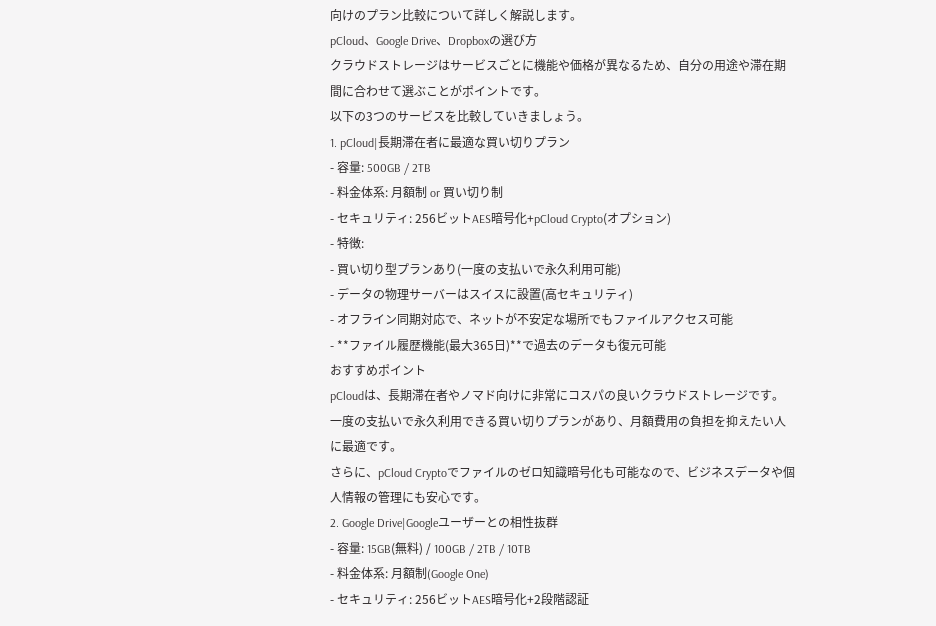向けのプラン比較について詳しく解説します。
pCloud、Google Drive、Dropboxの選び方
クラウドストレージはサービスごとに機能や価格が異なるため、自分の用途や滞在期間に合わせて選ぶことがポイントです。
以下の3つのサービスを比較していきましょう。
1. pCloud|長期滞在者に最適な買い切りプラン
- 容量: 500GB / 2TB
- 料金体系: 月額制 or 買い切り制
- セキュリティ: 256ビットAES暗号化+pCloud Crypto(オプション)
- 特徴:
- 買い切り型プランあり(一度の支払いで永久利用可能)
- データの物理サーバーはスイスに設置(高セキュリティ)
- オフライン同期対応で、ネットが不安定な場所でもファイルアクセス可能
- **ファイル履歴機能(最大365日)**で過去のデータも復元可能
おすすめポイント
pCloudは、長期滞在者やノマド向けに非常にコスパの良いクラウドストレージです。
一度の支払いで永久利用できる買い切りプランがあり、月額費用の負担を抑えたい人に最適です。
さらに、pCloud Cryptoでファイルのゼロ知識暗号化も可能なので、ビジネスデータや個人情報の管理にも安心です。
2. Google Drive|Googleユーザーとの相性抜群
- 容量: 15GB(無料) / 100GB / 2TB / 10TB
- 料金体系: 月額制(Google One)
- セキュリティ: 256ビットAES暗号化+2段階認証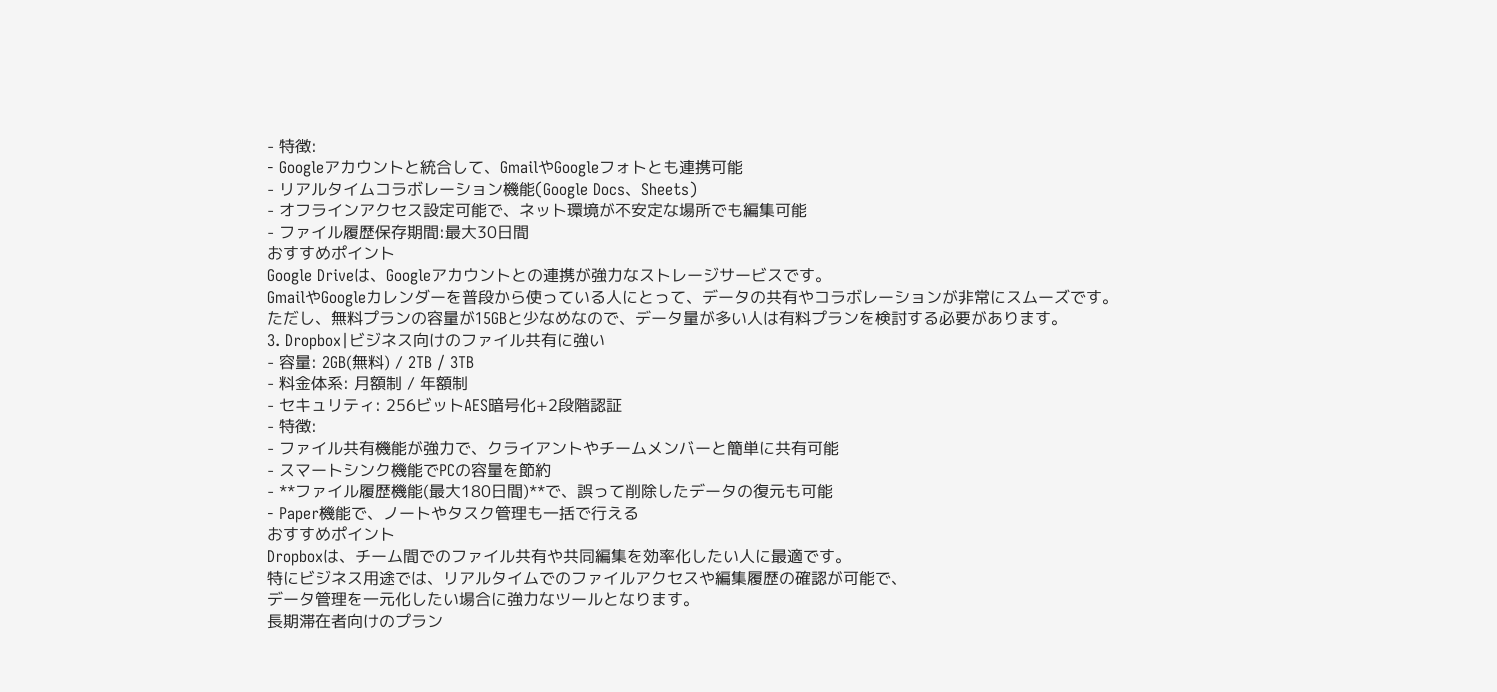- 特徴:
- Googleアカウントと統合して、GmailやGoogleフォトとも連携可能
- リアルタイムコラボレーション機能(Google Docs、Sheets)
- オフラインアクセス設定可能で、ネット環境が不安定な場所でも編集可能
- ファイル履歴保存期間:最大30日間
おすすめポイント
Google Driveは、Googleアカウントとの連携が強力なストレージサービスです。
GmailやGoogleカレンダーを普段から使っている人にとって、データの共有やコラボレーションが非常にスムーズです。
ただし、無料プランの容量が15GBと少なめなので、データ量が多い人は有料プランを検討する必要があります。
3. Dropbox|ビジネス向けのファイル共有に強い
- 容量: 2GB(無料) / 2TB / 3TB
- 料金体系: 月額制 / 年額制
- セキュリティ: 256ビットAES暗号化+2段階認証
- 特徴:
- ファイル共有機能が強力で、クライアントやチームメンバーと簡単に共有可能
- スマートシンク機能でPCの容量を節約
- **ファイル履歴機能(最大180日間)**で、誤って削除したデータの復元も可能
- Paper機能で、ノートやタスク管理も一括で行える
おすすめポイント
Dropboxは、チーム間でのファイル共有や共同編集を効率化したい人に最適です。
特にビジネス用途では、リアルタイムでのファイルアクセスや編集履歴の確認が可能で、
データ管理を一元化したい場合に強力なツールとなります。
長期滞在者向けのプラン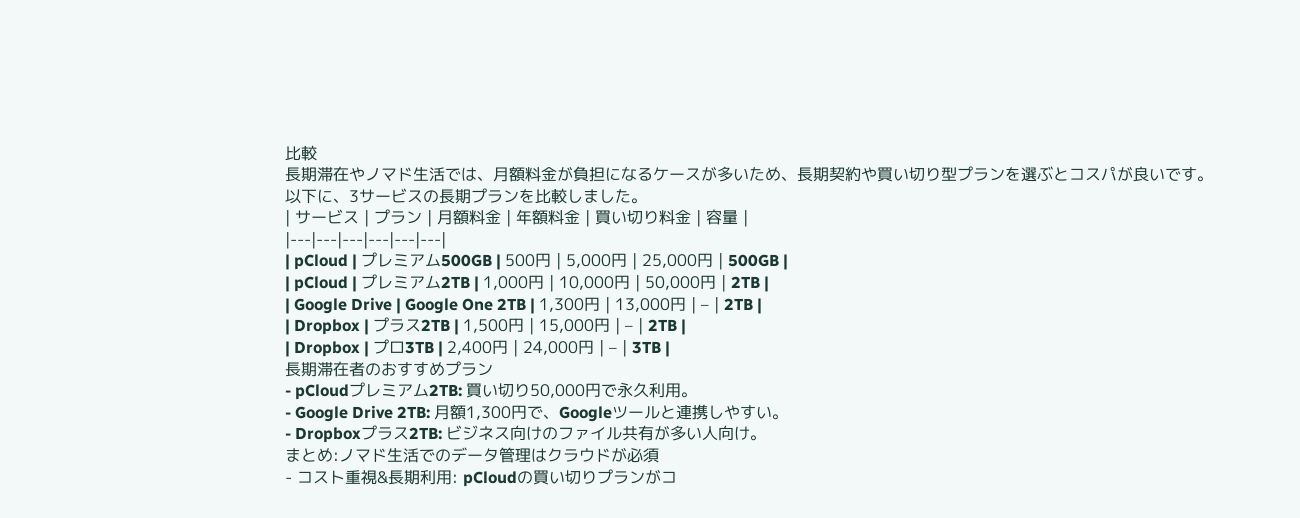比較
長期滞在やノマド生活では、月額料金が負担になるケースが多いため、長期契約や買い切り型プランを選ぶとコスパが良いです。
以下に、3サービスの長期プランを比較しました。
| サービス | プラン | 月額料金 | 年額料金 | 買い切り料金 | 容量 |
|---|---|---|---|---|---|
| pCloud | プレミアム500GB | 500円 | 5,000円 | 25,000円 | 500GB |
| pCloud | プレミアム2TB | 1,000円 | 10,000円 | 50,000円 | 2TB |
| Google Drive | Google One 2TB | 1,300円 | 13,000円 | – | 2TB |
| Dropbox | プラス2TB | 1,500円 | 15,000円 | – | 2TB |
| Dropbox | プロ3TB | 2,400円 | 24,000円 | – | 3TB |
長期滞在者のおすすめプラン
- pCloudプレミアム2TB: 買い切り50,000円で永久利用。
- Google Drive 2TB: 月額1,300円で、Googleツールと連携しやすい。
- Dropboxプラス2TB: ビジネス向けのファイル共有が多い人向け。
まとめ:ノマド生活でのデータ管理はクラウドが必須
- コスト重視&長期利用: pCloudの買い切りプランがコ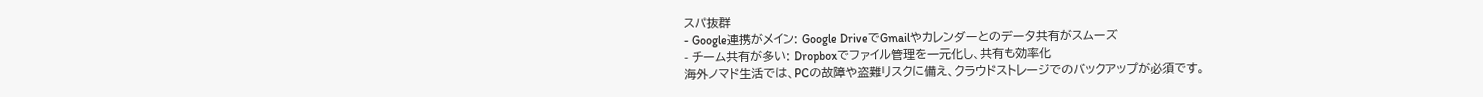スパ抜群
- Google連携がメイン: Google DriveでGmailやカレンダーとのデータ共有がスムーズ
- チーム共有が多い: Dropboxでファイル管理を一元化し、共有も効率化
海外ノマド生活では、PCの故障や盗難リスクに備え、クラウドストレージでのバックアップが必須です。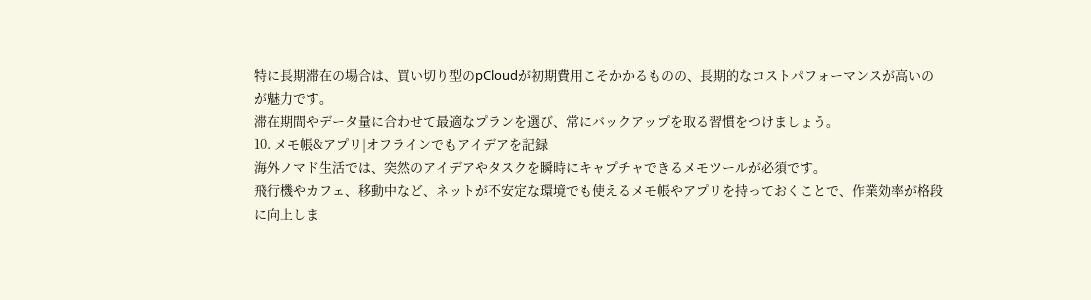特に長期滞在の場合は、買い切り型のpCloudが初期費用こそかかるものの、長期的なコストパフォーマンスが高いのが魅力です。
滞在期間やデータ量に合わせて最適なプランを選び、常にバックアップを取る習慣をつけましょう。
10. メモ帳&アプリ|オフラインでもアイデアを記録
海外ノマド生活では、突然のアイデアやタスクを瞬時にキャプチャできるメモツールが必須です。
飛行機やカフェ、移動中など、ネットが不安定な環境でも使えるメモ帳やアプリを持っておくことで、作業効率が格段に向上しま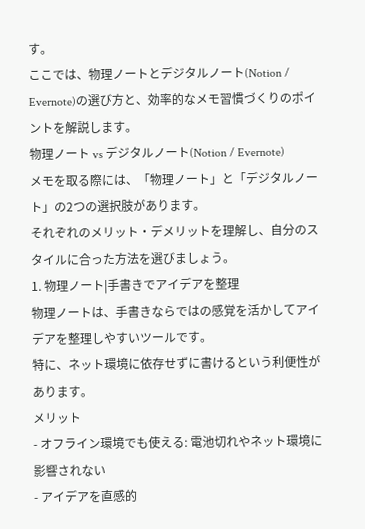す。
ここでは、物理ノートとデジタルノート(Notion / Evernote)の選び方と、効率的なメモ習慣づくりのポイントを解説します。
物理ノート vs デジタルノート(Notion / Evernote)
メモを取る際には、「物理ノート」と「デジタルノート」の2つの選択肢があります。
それぞれのメリット・デメリットを理解し、自分のスタイルに合った方法を選びましょう。
1. 物理ノート|手書きでアイデアを整理
物理ノートは、手書きならではの感覚を活かしてアイデアを整理しやすいツールです。
特に、ネット環境に依存せずに書けるという利便性があります。
メリット
- オフライン環境でも使える: 電池切れやネット環境に影響されない
- アイデアを直感的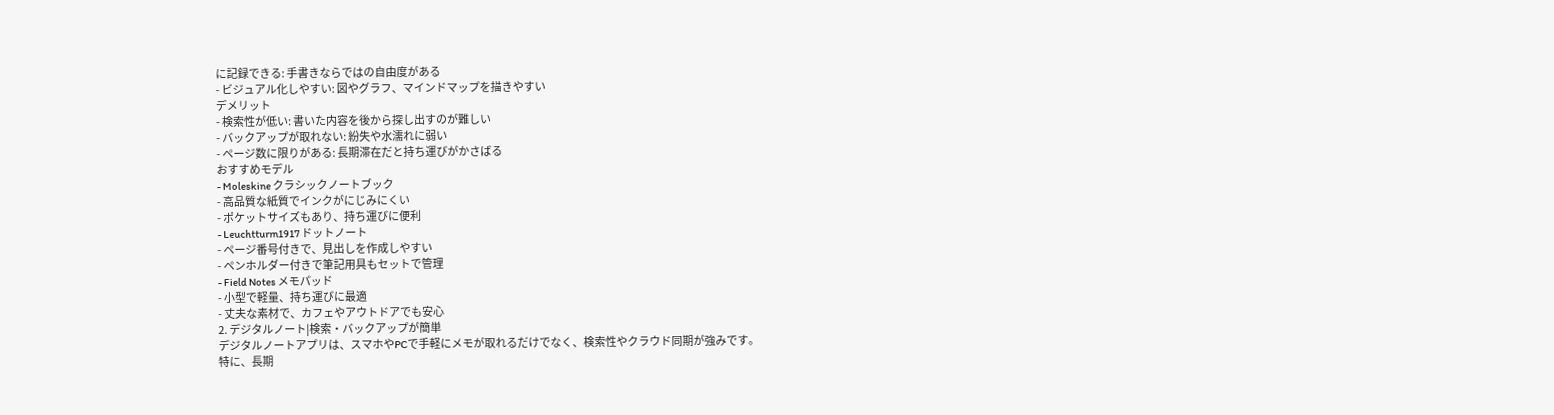に記録できる: 手書きならではの自由度がある
- ビジュアル化しやすい: 図やグラフ、マインドマップを描きやすい
デメリット
- 検索性が低い: 書いた内容を後から探し出すのが難しい
- バックアップが取れない: 紛失や水濡れに弱い
- ページ数に限りがある: 長期滞在だと持ち運びがかさばる
おすすめモデル
- Moleskine クラシックノートブック
- 高品質な紙質でインクがにじみにくい
- ポケットサイズもあり、持ち運びに便利
- Leuchtturm1917 ドットノート
- ページ番号付きで、見出しを作成しやすい
- ペンホルダー付きで筆記用具もセットで管理
- Field Notes メモパッド
- 小型で軽量、持ち運びに最適
- 丈夫な素材で、カフェやアウトドアでも安心
2. デジタルノート|検索・バックアップが簡単
デジタルノートアプリは、スマホやPCで手軽にメモが取れるだけでなく、検索性やクラウド同期が強みです。
特に、長期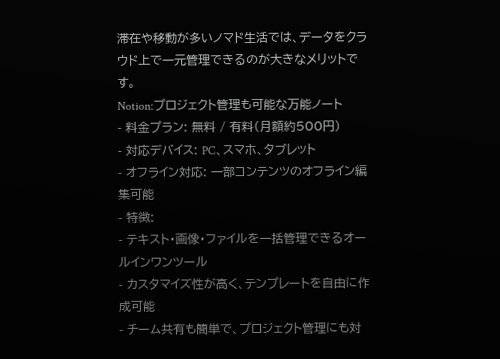滞在や移動が多いノマド生活では、データをクラウド上で一元管理できるのが大きなメリットです。
Notion:プロジェクト管理も可能な万能ノート
- 料金プラン: 無料 / 有料(月額約500円)
- 対応デバイス: PC、スマホ、タブレット
- オフライン対応: 一部コンテンツのオフライン編集可能
- 特徴:
- テキスト・画像・ファイルを一括管理できるオールインワンツール
- カスタマイズ性が高く、テンプレートを自由に作成可能
- チーム共有も簡単で、プロジェクト管理にも対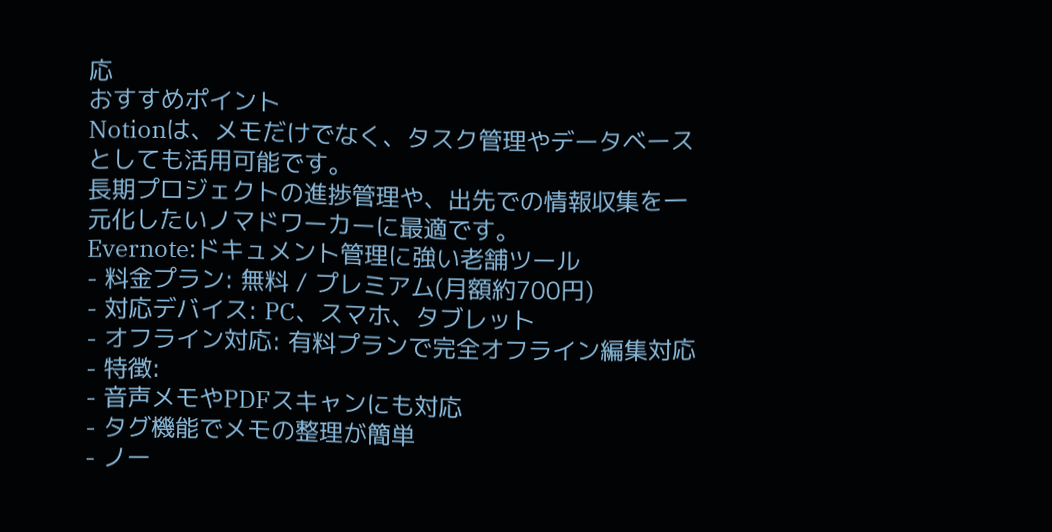応
おすすめポイント
Notionは、メモだけでなく、タスク管理やデータベースとしても活用可能です。
長期プロジェクトの進捗管理や、出先での情報収集を一元化したいノマドワーカーに最適です。
Evernote:ドキュメント管理に強い老舗ツール
- 料金プラン: 無料 / プレミアム(月額約700円)
- 対応デバイス: PC、スマホ、タブレット
- オフライン対応: 有料プランで完全オフライン編集対応
- 特徴:
- 音声メモやPDFスキャンにも対応
- タグ機能でメモの整理が簡単
- ノー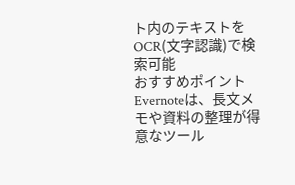ト内のテキストをOCR(文字認識)で検索可能
おすすめポイント
Evernoteは、長文メモや資料の整理が得意なツール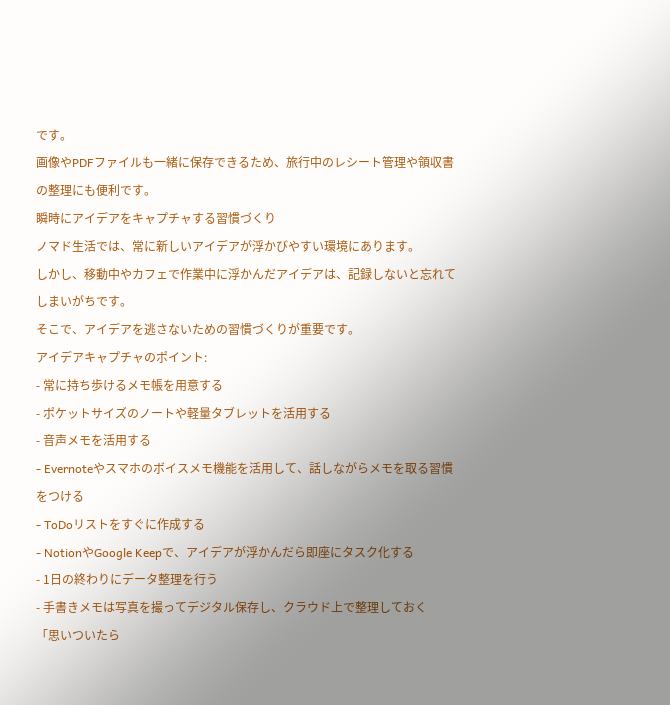です。
画像やPDFファイルも一緒に保存できるため、旅行中のレシート管理や領収書の整理にも便利です。
瞬時にアイデアをキャプチャする習慣づくり
ノマド生活では、常に新しいアイデアが浮かびやすい環境にあります。
しかし、移動中やカフェで作業中に浮かんだアイデアは、記録しないと忘れてしまいがちです。
そこで、アイデアを逃さないための習慣づくりが重要です。
アイデアキャプチャのポイント:
- 常に持ち歩けるメモ帳を用意する
- ポケットサイズのノートや軽量タブレットを活用する
- 音声メモを活用する
- Evernoteやスマホのボイスメモ機能を活用して、話しながらメモを取る習慣をつける
- ToDoリストをすぐに作成する
- NotionやGoogle Keepで、アイデアが浮かんだら即座にタスク化する
- 1日の終わりにデータ整理を行う
- 手書きメモは写真を撮ってデジタル保存し、クラウド上で整理しておく
「思いついたら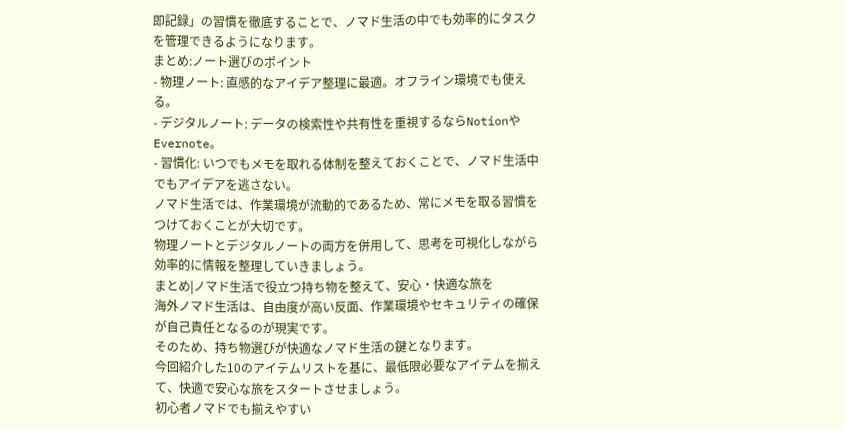即記録」の習慣を徹底することで、ノマド生活の中でも効率的にタスクを管理できるようになります。
まとめ:ノート選びのポイント
- 物理ノート: 直感的なアイデア整理に最適。オフライン環境でも使える。
- デジタルノート: データの検索性や共有性を重視するならNotionやEvernote。
- 習慣化: いつでもメモを取れる体制を整えておくことで、ノマド生活中でもアイデアを逃さない。
ノマド生活では、作業環境が流動的であるため、常にメモを取る習慣をつけておくことが大切です。
物理ノートとデジタルノートの両方を併用して、思考を可視化しながら効率的に情報を整理していきましょう。
まとめ|ノマド生活で役立つ持ち物を整えて、安心・快適な旅を
海外ノマド生活は、自由度が高い反面、作業環境やセキュリティの確保が自己責任となるのが現実です。
そのため、持ち物選びが快適なノマド生活の鍵となります。
今回紹介した10のアイテムリストを基に、最低限必要なアイテムを揃えて、快適で安心な旅をスタートさせましょう。
初心者ノマドでも揃えやすい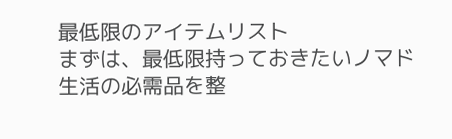最低限のアイテムリスト
まずは、最低限持っておきたいノマド生活の必需品を整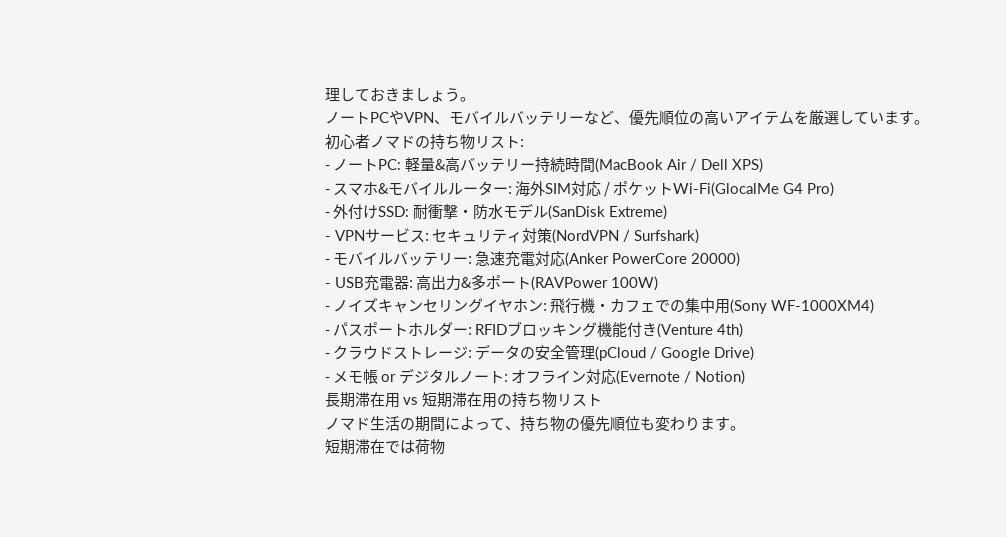理しておきましょう。
ノートPCやVPN、モバイルバッテリーなど、優先順位の高いアイテムを厳選しています。
初心者ノマドの持ち物リスト:
- ノートPC: 軽量&高バッテリー持続時間(MacBook Air / Dell XPS)
- スマホ&モバイルルーター: 海外SIM対応 / ポケットWi-Fi(GlocalMe G4 Pro)
- 外付けSSD: 耐衝撃・防水モデル(SanDisk Extreme)
- VPNサービス: セキュリティ対策(NordVPN / Surfshark)
- モバイルバッテリー: 急速充電対応(Anker PowerCore 20000)
- USB充電器: 高出力&多ポート(RAVPower 100W)
- ノイズキャンセリングイヤホン: 飛行機・カフェでの集中用(Sony WF-1000XM4)
- パスポートホルダー: RFIDブロッキング機能付き(Venture 4th)
- クラウドストレージ: データの安全管理(pCloud / Google Drive)
- メモ帳 or デジタルノート: オフライン対応(Evernote / Notion)
長期滞在用 vs 短期滞在用の持ち物リスト
ノマド生活の期間によって、持ち物の優先順位も変わります。
短期滞在では荷物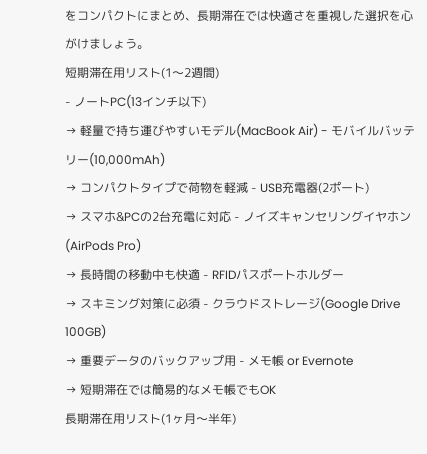をコンパクトにまとめ、長期滞在では快適さを重視した選択を心がけましょう。
短期滞在用リスト(1〜2週間)
- ノートPC(13インチ以下)
→ 軽量で持ち運びやすいモデル(MacBook Air) - モバイルバッテリー(10,000mAh)
→ コンパクトタイプで荷物を軽減 - USB充電器(2ポート)
→ スマホ&PCの2台充電に対応 - ノイズキャンセリングイヤホン(AirPods Pro)
→ 長時間の移動中も快適 - RFIDパスポートホルダー
→ スキミング対策に必須 - クラウドストレージ(Google Drive 100GB)
→ 重要データのバックアップ用 - メモ帳 or Evernote
→ 短期滞在では簡易的なメモ帳でもOK
長期滞在用リスト(1ヶ月〜半年)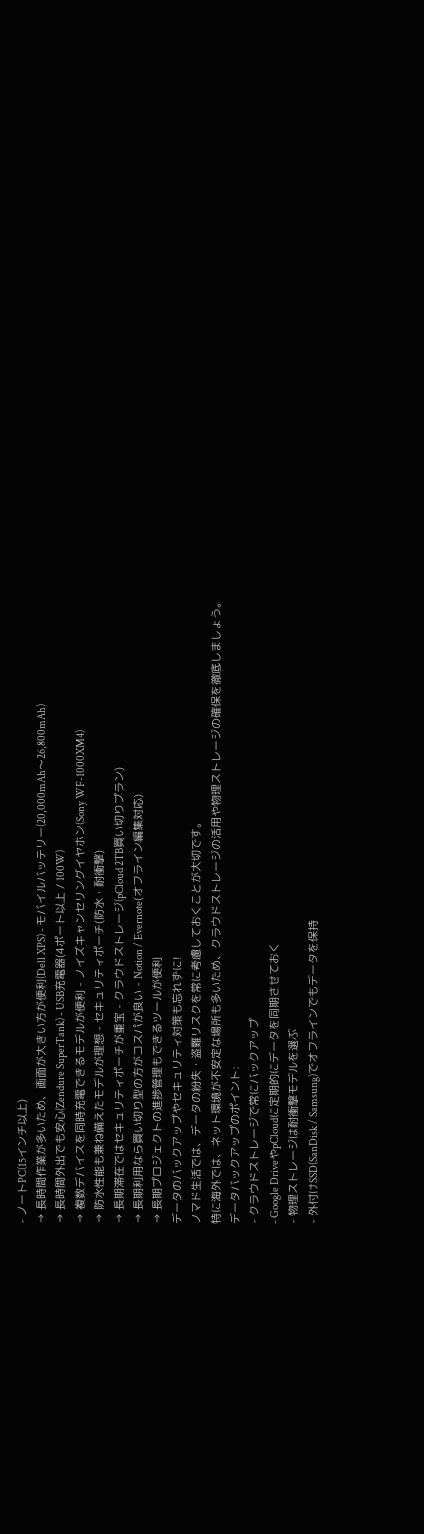- ノートPC(15インチ以上)
→ 長時間作業が多いため、画面が大きい方が便利(Dell XPS) - モバイルバッテリー(20,000mAh〜26,800mAh)
→ 長時間外出でも安心(Zendure SuperTank) - USB充電器(4ポート以上 / 100W)
→ 複数デバイスを同時充電できるモデルが便利 - ノイズキャンセリングイヤホン(Sony WF-1000XM4)
→ 防水性能も兼ね備えたモデルが理想 - セキュリティポーチ(防水・耐衝撃)
→ 長期滞在ではセキュリティポーチが重宝 - クラウドストレージ(pCloud 2TB買い切りプラン)
→ 長期利用なら買い切り型の方がコスパが良い - Notion / Evernote(オフライン編集対応)
→ 長期プロジェクトの進捗管理もできるツールが便利
データのバックアップやセキュリティ対策も忘れずに!
ノマド生活では、データの紛失・盗難リスクを常に考慮しておくことが大切です。
特に海外では、ネット環境が不安定な場所も多いため、クラウドストレージの活用や物理ストレージの確保を徹底しましょう。
データバックアップのポイント:
- クラウドストレージで常にバックアップ
- Google DriveやpCloudに定期的にデータを同期させておく
- 物理ストレージは耐衝撃モデルを選ぶ
- 外付けSSD(SanDisk / Samsung)でオフラインでもデータを保持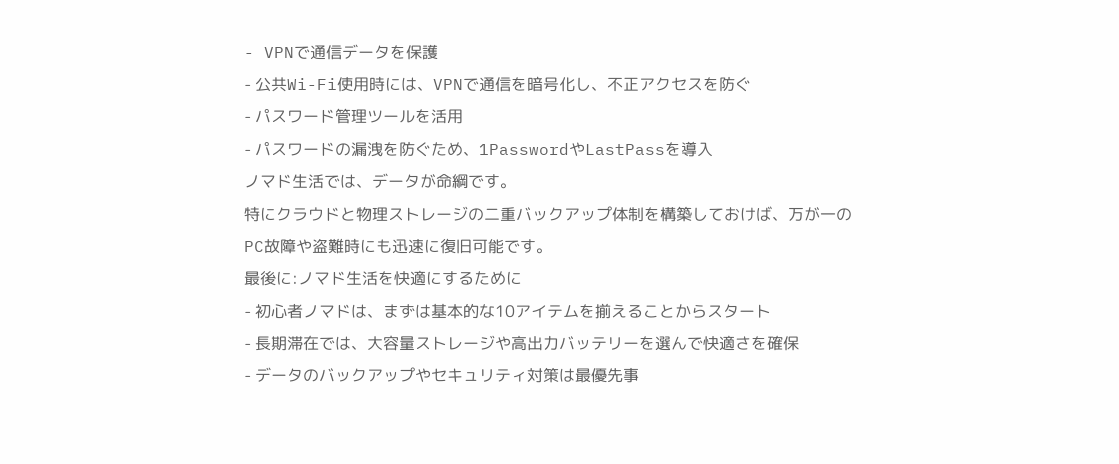- VPNで通信データを保護
- 公共Wi-Fi使用時には、VPNで通信を暗号化し、不正アクセスを防ぐ
- パスワード管理ツールを活用
- パスワードの漏洩を防ぐため、1PasswordやLastPassを導入
ノマド生活では、データが命綱です。
特にクラウドと物理ストレージの二重バックアップ体制を構築しておけば、万が一のPC故障や盗難時にも迅速に復旧可能です。
最後に:ノマド生活を快適にするために
- 初心者ノマドは、まずは基本的な10アイテムを揃えることからスタート
- 長期滞在では、大容量ストレージや高出力バッテリーを選んで快適さを確保
- データのバックアップやセキュリティ対策は最優先事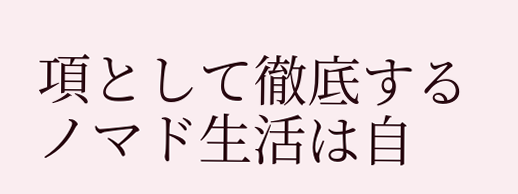項として徹底する
ノマド生活は自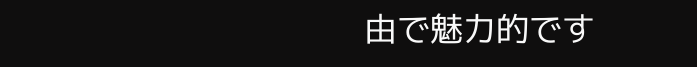由で魅力的です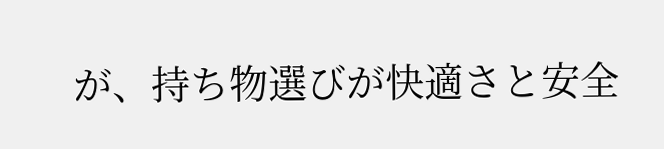が、持ち物選びが快適さと安全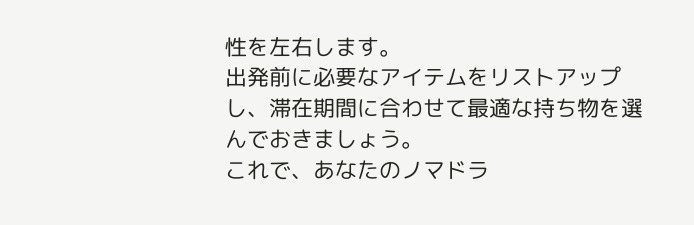性を左右します。
出発前に必要なアイテムをリストアップし、滞在期間に合わせて最適な持ち物を選んでおきましょう。
これで、あなたのノマドラ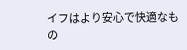イフはより安心で快適なもの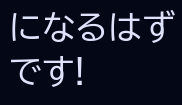になるはずです!